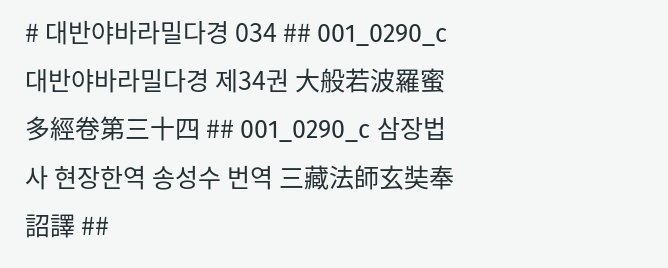# 대반야바라밀다경 034 ## 001_0290_c 대반야바라밀다경 제34권 大般若波羅蜜多經卷第三十四 ## 001_0290_c 삼장법사 현장한역 송성수 번역 三藏法師玄奘奉 詔譯 ##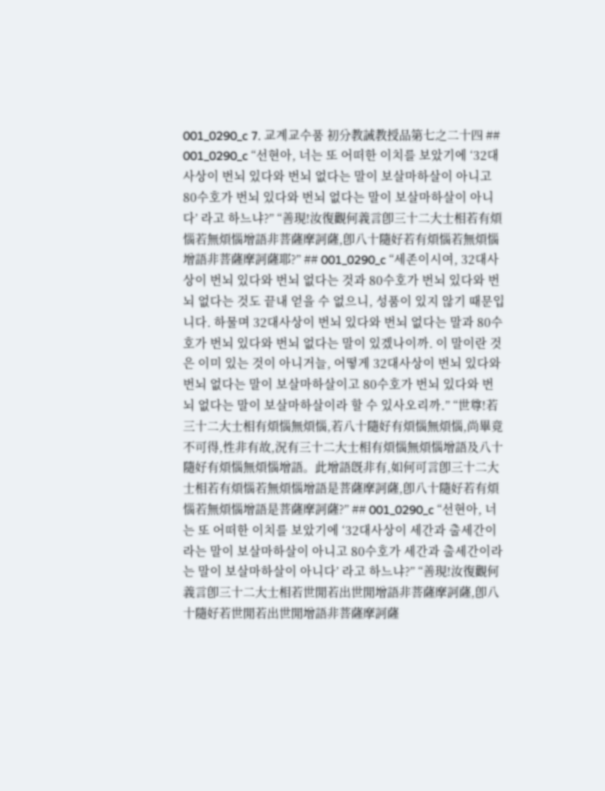001_0290_c 7. 교계교수품 初分教誡教授品第七之二十四 ## 001_0290_c “선현아, 너는 또 어떠한 이치를 보았기에 ‘32대사상이 번뇌 있다와 번뇌 없다는 말이 보살마하살이 아니고 80수호가 번뇌 있다와 번뇌 없다는 말이 보살마하살이 아니다’ 라고 하느냐?” “善現!汝復觀何義言卽三十二大士相若有煩惱若無煩惱增語非菩薩摩訶薩,卽八十隨好若有煩惱若無煩惱增語非菩薩摩訶薩耶?” ## 001_0290_c “세존이시여, 32대사상이 번뇌 있다와 번뇌 없다는 것과 80수호가 번뇌 있다와 번뇌 없다는 것도 끝내 얻을 수 없으니, 성품이 있지 않기 때문입니다. 하물며 32대사상이 번뇌 있다와 번뇌 없다는 말과 80수호가 번뇌 있다와 번뇌 없다는 말이 있겠나이까. 이 말이란 것은 이미 있는 것이 아니거늘, 어떻게 32대사상이 번뇌 있다와 번뇌 없다는 말이 보살마하살이고 80수호가 번뇌 있다와 번뇌 없다는 말이 보살마하살이라 할 수 있사오리까.” “世尊!若三十二大士相有煩惱無煩惱,若八十隨好有煩惱無煩惱,尚畢竟不可得,性非有故,況有三十二大士相有煩惱無煩惱增語及八十隨好有煩惱無煩惱增語。此增語旣非有,如何可言卽三十二大士相若有煩惱若無煩惱增語是菩薩摩訶薩,卽八十隨好若有煩惱若無煩惱增語是菩薩摩訶薩?” ## 001_0290_c “선현아, 너는 또 어떠한 이치를 보았기에 ‘32대사상이 세간과 출세간이라는 말이 보살마하살이 아니고 80수호가 세간과 출세간이라는 말이 보살마하살이 아니다’ 라고 하느냐?” “善現!汝復觀何義言卽三十二大士相若世閒若出世閒增語非菩薩摩訶薩,卽八十隨好若世閒若出世閒增語非菩薩摩訶薩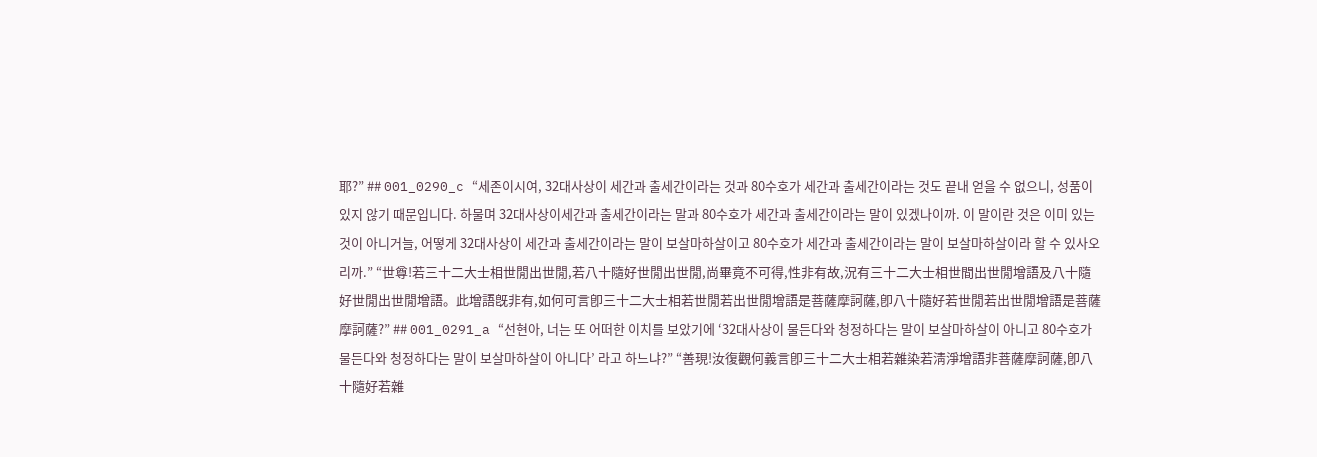耶?” ## 001_0290_c “세존이시여, 32대사상이 세간과 출세간이라는 것과 80수호가 세간과 출세간이라는 것도 끝내 얻을 수 없으니, 성품이 있지 않기 때문입니다. 하물며 32대사상이세간과 출세간이라는 말과 80수호가 세간과 출세간이라는 말이 있겠나이까. 이 말이란 것은 이미 있는 것이 아니거늘, 어떻게 32대사상이 세간과 출세간이라는 말이 보살마하살이고 80수호가 세간과 출세간이라는 말이 보살마하살이라 할 수 있사오리까.” “世尊!若三十二大士相世閒出世閒,若八十隨好世閒出世閒,尚畢竟不可得,性非有故,況有三十二大士相世間出世閒增語及八十隨好世閒出世閒增語。此增語旣非有,如何可言卽三十二大士相若世閒若出世閒增語是菩薩摩訶薩,卽八十隨好若世閒若出世閒增語是菩薩摩訶薩?” ## 001_0291_a “선현아, 너는 또 어떠한 이치를 보았기에 ‘32대사상이 물든다와 청정하다는 말이 보살마하살이 아니고 80수호가 물든다와 청정하다는 말이 보살마하살이 아니다’ 라고 하느냐?” “善現!汝復觀何義言卽三十二大士相若雜染若淸淨增語非菩薩摩訶薩,卽八十隨好若雜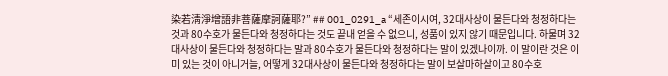染若淸淨增語非菩薩摩訶薩耶?” ## 001_0291_a “세존이시여, 32대사상이 물든다와 청정하다는 것과 80수호가 물든다와 청정하다는 것도 끝내 얻을 수 없으니, 성품이 있지 않기 때문입니다. 하물며 32대사상이 물든다와 청정하다는 말과 80수호가 물든다와 청정하다는 말이 있겠나이까. 이 말이란 것은 이미 있는 것이 아니거늘, 어떻게 32대사상이 물든다와 청정하다는 말이 보살마하살이고 80수호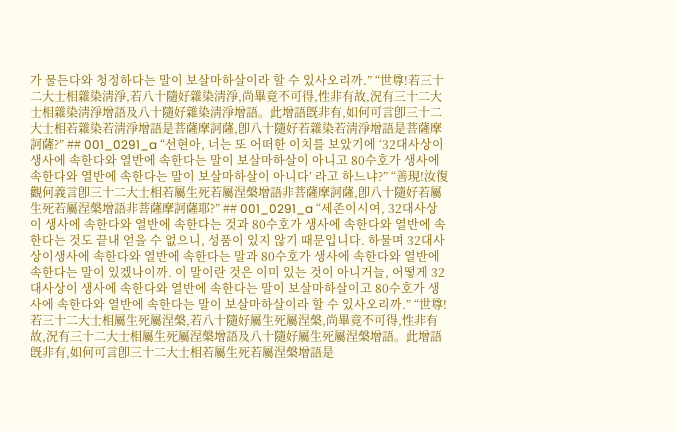가 물든다와 청정하다는 말이 보살마하살이라 할 수 있사오리까.” “世尊!若三十二大士相雜染淸淨,若八十隨好雜染淸淨,尚畢竟不可得,性非有故,況有三十二大士相雜染淸淨增語及八十隨好雜染淸淨增語。此增語旣非有,如何可言卽三十二大士相若雜染若淸淨增語是菩薩摩訶薩,卽八十隨好若雜染若淸淨增語是菩薩摩訶薩?” ## 001_0291_a “선현아, 너는 또 어떠한 이치를 보았기에 ‘32대사상이 생사에 속한다와 열반에 속한다는 말이 보살마하살이 아니고 80수호가 생사에 속한다와 열반에 속한다는 말이 보살마하살이 아니다’ 라고 하느냐?” “善現!汝復觀何義言卽三十二大士相若屬生死若屬涅槃增語非菩薩摩訶薩,卽八十隨好若屬生死若屬涅槃增語非菩薩摩訶薩耶?” ## 001_0291_a “세존이시여, 32대사상이 생사에 속한다와 열반에 속한다는 것과 80수호가 생사에 속한다와 열반에 속한다는 것도 끝내 얻을 수 없으니, 성품이 있지 않기 때문입니다. 하물며 32대사상이생사에 속한다와 열반에 속한다는 말과 80수호가 생사에 속한다와 열반에 속한다는 말이 있겠나이까. 이 말이란 것은 이미 있는 것이 아니거늘, 어떻게 32대사상이 생사에 속한다와 열반에 속한다는 말이 보살마하살이고 80수호가 생사에 속한다와 열반에 속한다는 말이 보살마하살이라 할 수 있사오리까.” “世尊!若三十二大士相屬生死屬涅槃,若八十隨好屬生死屬涅槃,尚畢竟不可得,性非有故,況有三十二大士相屬生死屬涅槃增語及八十隨好屬生死屬涅槃增語。此增語旣非有,如何可言卽三十二大士相若屬生死若屬涅槃增語是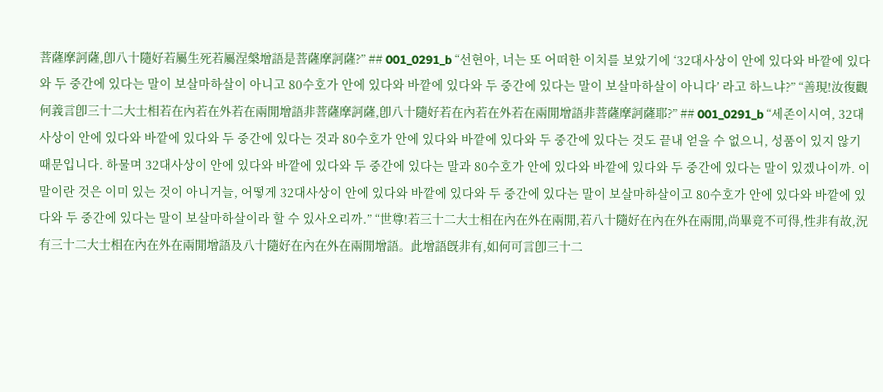菩薩摩訶薩,卽八十隨好若屬生死若屬涅槃增語是菩薩摩訶薩?” ## 001_0291_b “선현아, 너는 또 어떠한 이치를 보았기에 ‘32대사상이 안에 있다와 바깥에 있다와 두 중간에 있다는 말이 보살마하살이 아니고 80수호가 안에 있다와 바깥에 있다와 두 중간에 있다는 말이 보살마하살이 아니다’ 라고 하느냐?” “善現!汝復觀何義言卽三十二大士相若在內若在外若在兩閒增語非菩薩摩訶薩,卽八十隨好若在內若在外若在兩閒增語非菩薩摩訶薩耶?” ## 001_0291_b “세존이시여, 32대사상이 안에 있다와 바깥에 있다와 두 중간에 있다는 것과 80수호가 안에 있다와 바깥에 있다와 두 중간에 있다는 것도 끝내 얻을 수 없으니, 성품이 있지 않기 때문입니다. 하물며 32대사상이 안에 있다와 바깥에 있다와 두 중간에 있다는 말과 80수호가 안에 있다와 바깥에 있다와 두 중간에 있다는 말이 있겠나이까. 이 말이란 것은 이미 있는 것이 아니거늘, 어떻게 32대사상이 안에 있다와 바깥에 있다와 두 중간에 있다는 말이 보살마하살이고 80수호가 안에 있다와 바깥에 있다와 두 중간에 있다는 말이 보살마하살이라 할 수 있사오리까.” “世尊!若三十二大士相在內在外在兩閒,若八十隨好在內在外在兩閒,尚畢竟不可得,性非有故,況有三十二大士相在內在外在兩閒增語及八十隨好在內在外在兩閒增語。此增語旣非有,如何可言卽三十二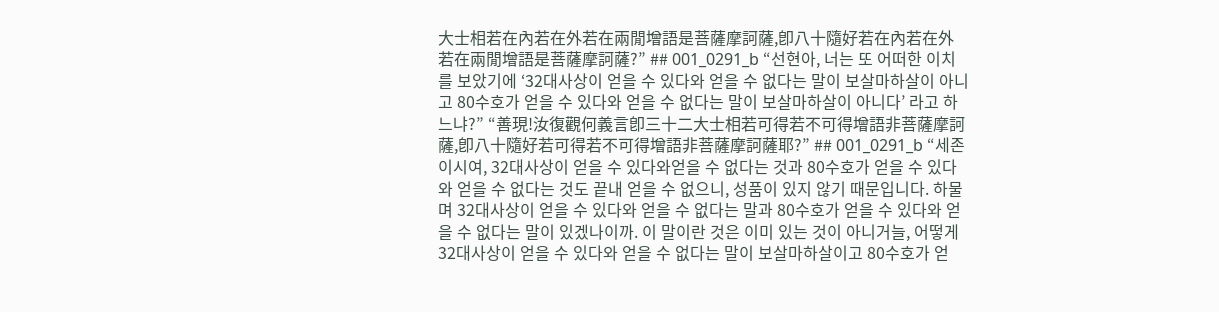大士相若在內若在外若在兩閒增語是菩薩摩訶薩,卽八十隨好若在內若在外若在兩閒增語是菩薩摩訶薩?” ## 001_0291_b “선현아, 너는 또 어떠한 이치를 보았기에 ‘32대사상이 얻을 수 있다와 얻을 수 없다는 말이 보살마하살이 아니고 80수호가 얻을 수 있다와 얻을 수 없다는 말이 보살마하살이 아니다’ 라고 하느냐?” “善現!汝復觀何義言卽三十二大士相若可得若不可得增語非菩薩摩訶薩,卽八十隨好若可得若不可得增語非菩薩摩訶薩耶?” ## 001_0291_b “세존이시여, 32대사상이 얻을 수 있다와얻을 수 없다는 것과 80수호가 얻을 수 있다와 얻을 수 없다는 것도 끝내 얻을 수 없으니, 성품이 있지 않기 때문입니다. 하물며 32대사상이 얻을 수 있다와 얻을 수 없다는 말과 80수호가 얻을 수 있다와 얻을 수 없다는 말이 있겠나이까. 이 말이란 것은 이미 있는 것이 아니거늘, 어떻게 32대사상이 얻을 수 있다와 얻을 수 없다는 말이 보살마하살이고 80수호가 얻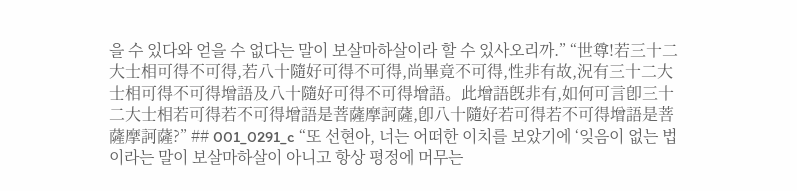을 수 있다와 얻을 수 없다는 말이 보살마하살이라 할 수 있사오리까.” “世尊!若三十二大士相可得不可得,若八十隨好可得不可得,尚畢竟不可得,性非有故,況有三十二大士相可得不可得增語及八十隨好可得不可得增語。此增語旣非有,如何可言卽三十二大士相若可得若不可得增語是菩薩摩訶薩,卽八十隨好若可得若不可得增語是菩薩摩訶薩?” ## 001_0291_c “또 선현아, 너는 어떠한 이치를 보았기에 ‘잊음이 없는 법이라는 말이 보살마하살이 아니고 항상 평정에 머무는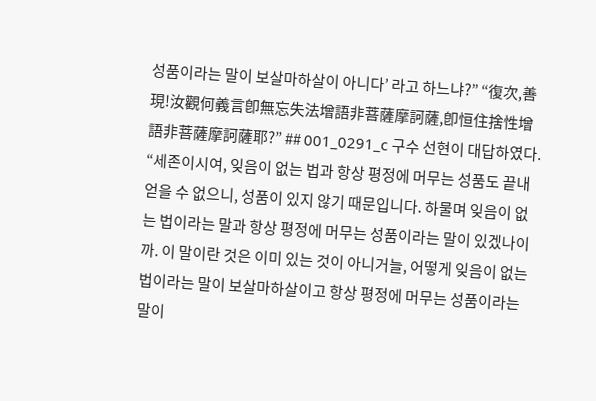성품이라는 말이 보살마하살이 아니다’ 라고 하느냐?” “復次,善現!汝觀何義言卽無忘失法增語非菩薩摩訶薩,卽恒住捨性增語非菩薩摩訶薩耶?” ## 001_0291_c 구수 선현이 대답하였다. “세존이시여, 잊음이 없는 법과 항상 평정에 머무는 성품도 끝내 얻을 수 없으니, 성품이 있지 않기 때문입니다. 하물며 잊음이 없는 법이라는 말과 항상 평정에 머무는 성품이라는 말이 있겠나이까. 이 말이란 것은 이미 있는 것이 아니거늘, 어떻게 잊음이 없는 법이라는 말이 보살마하살이고 항상 평정에 머무는 성품이라는 말이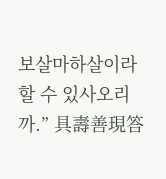보살마하살이라 할 수 있사오리까.” 具壽善現答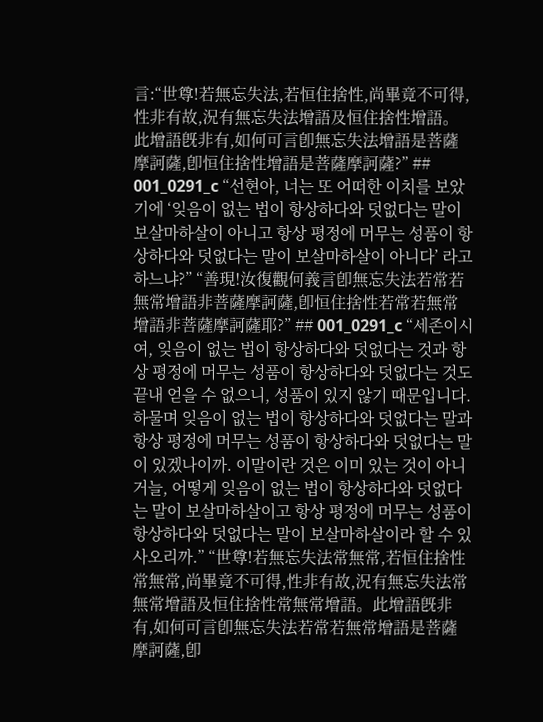言:“世尊!若無忘失法,若恒住捨性,尚畢竟不可得,性非有故,況有無忘失法增語及恒住捨性增語。此增語旣非有,如何可言卽無忘失法增語是菩薩摩訶薩,卽恒住捨性增語是菩薩摩訶薩?” ## 001_0291_c “선현아, 너는 또 어떠한 이치를 보았기에 ‘잊음이 없는 법이 항상하다와 덧없다는 말이 보살마하살이 아니고 항상 평정에 머무는 성품이 항상하다와 덧없다는 말이 보살마하살이 아니다’ 라고 하느냐?” “善現!汝復觀何義言卽無忘失法若常若無常增語非菩薩摩訶薩,卽恒住捨性若常若無常增語非菩薩摩訶薩耶?” ## 001_0291_c “세존이시여, 잊음이 없는 법이 항상하다와 덧없다는 것과 항상 평정에 머무는 성품이 항상하다와 덧없다는 것도 끝내 얻을 수 없으니, 성품이 있지 않기 때문입니다. 하물며 잊음이 없는 법이 항상하다와 덧없다는 말과 항상 평정에 머무는 성품이 항상하다와 덧없다는 말이 있겠나이까. 이말이란 것은 이미 있는 것이 아니거늘, 어떻게 잊음이 없는 법이 항상하다와 덧없다는 말이 보살마하살이고 항상 평정에 머무는 성품이 항상하다와 덧없다는 말이 보살마하살이라 할 수 있사오리까.” “世尊!若無忘失法常無常,若恒住捨性常無常,尚畢竟不可得,性非有故,況有無忘失法常無常增語及恒住捨性常無常增語。此增語旣非有,如何可言卽無忘失法若常若無常增語是菩薩摩訶薩,卽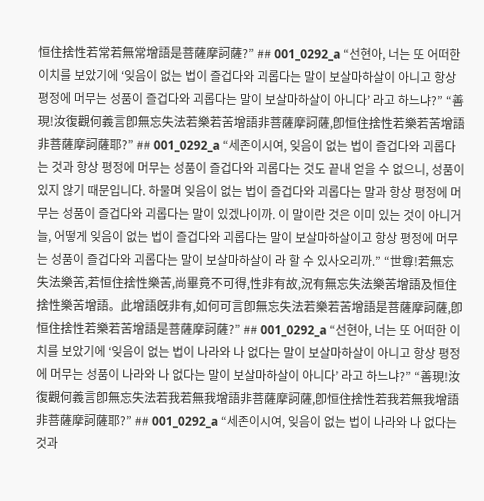恒住捨性若常若無常增語是菩薩摩訶薩?” ## 001_0292_a “선현아, 너는 또 어떠한 이치를 보았기에 ‘잊음이 없는 법이 즐겁다와 괴롭다는 말이 보살마하살이 아니고 항상 평정에 머무는 성품이 즐겁다와 괴롭다는 말이 보살마하살이 아니다’ 라고 하느냐?” “善現!汝復觀何義言卽無忘失法若樂若苦增語非菩薩摩訶薩,卽恒住捨性若樂若苦增語非菩薩摩訶薩耶?” ## 001_0292_a “세존이시여, 잊음이 없는 법이 즐겁다와 괴롭다는 것과 항상 평정에 머무는 성품이 즐겁다와 괴롭다는 것도 끝내 얻을 수 없으니, 성품이 있지 않기 때문입니다. 하물며 잊음이 없는 법이 즐겁다와 괴롭다는 말과 항상 평정에 머무는 성품이 즐겁다와 괴롭다는 말이 있겠나이까. 이 말이란 것은 이미 있는 것이 아니거늘, 어떻게 잊음이 없는 법이 즐겁다와 괴롭다는 말이 보살마하살이고 항상 평정에 머무는 성품이 즐겁다와 괴롭다는 말이 보살마하살이 라 할 수 있사오리까.” “世尊!若無忘失法樂苦,若恒住捨性樂苦,尚畢竟不可得,性非有故,況有無忘失法樂苦增語及恒住捨性樂苦增語。此增語旣非有,如何可言卽無忘失法若樂若苦增語是菩薩摩訶薩,卽恒住捨性若樂若苦增語是菩薩摩訶薩?” ## 001_0292_a “선현아, 너는 또 어떠한 이치를 보았기에 ‘잊음이 없는 법이 나라와 나 없다는 말이 보살마하살이 아니고 항상 평정에 머무는 성품이 나라와 나 없다는 말이 보살마하살이 아니다’ 라고 하느냐?” “善現!汝復觀何義言卽無忘失法若我若無我增語非菩薩摩訶薩,卽恒住捨性若我若無我增語非菩薩摩訶薩耶?” ## 001_0292_a “세존이시여, 잊음이 없는 법이 나라와 나 없다는 것과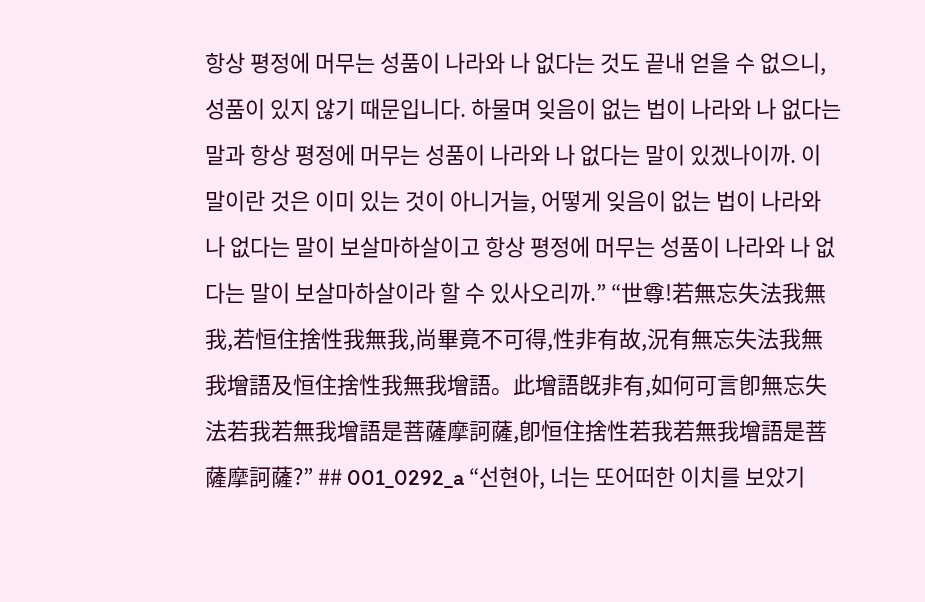항상 평정에 머무는 성품이 나라와 나 없다는 것도 끝내 얻을 수 없으니, 성품이 있지 않기 때문입니다. 하물며 잊음이 없는 법이 나라와 나 없다는 말과 항상 평정에 머무는 성품이 나라와 나 없다는 말이 있겠나이까. 이 말이란 것은 이미 있는 것이 아니거늘, 어떻게 잊음이 없는 법이 나라와 나 없다는 말이 보살마하살이고 항상 평정에 머무는 성품이 나라와 나 없다는 말이 보살마하살이라 할 수 있사오리까.” “世尊!若無忘失法我無我,若恒住捨性我無我,尚畢竟不可得,性非有故,況有無忘失法我無我增語及恒住捨性我無我增語。此增語旣非有,如何可言卽無忘失法若我若無我增語是菩薩摩訶薩,卽恒住捨性若我若無我增語是菩薩摩訶薩?” ## 001_0292_a “선현아, 너는 또어떠한 이치를 보았기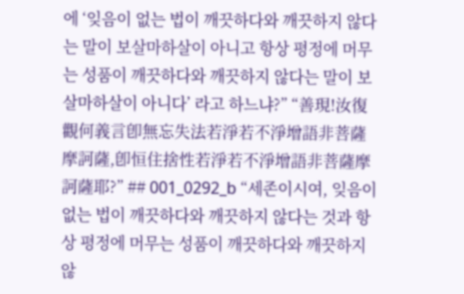에 ‘잊음이 없는 법이 깨끗하다와 깨끗하지 않다는 말이 보살마하살이 아니고 항상 평정에 머무는 성품이 깨끗하다와 깨끗하지 않다는 말이 보살마하살이 아니다’ 라고 하느냐?” “善現!汝復觀何義言卽無忘失法若淨若不淨增語非菩薩摩訶薩,卽恒住捨性若淨若不淨增語非菩薩摩訶薩耶?” ## 001_0292_b “세존이시여, 잊음이 없는 법이 깨끗하다와 깨끗하지 않다는 것과 항상 평정에 머무는 성품이 깨끗하다와 깨끗하지 않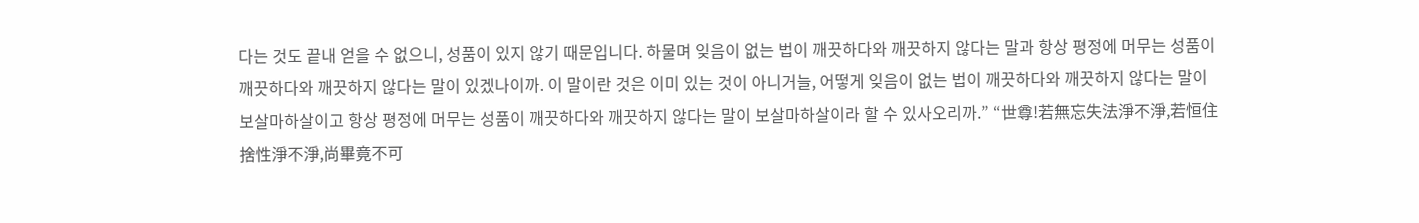다는 것도 끝내 얻을 수 없으니, 성품이 있지 않기 때문입니다. 하물며 잊음이 없는 법이 깨끗하다와 깨끗하지 않다는 말과 항상 평정에 머무는 성품이 깨끗하다와 깨끗하지 않다는 말이 있겠나이까. 이 말이란 것은 이미 있는 것이 아니거늘, 어떻게 잊음이 없는 법이 깨끗하다와 깨끗하지 않다는 말이 보살마하살이고 항상 평정에 머무는 성품이 깨끗하다와 깨끗하지 않다는 말이 보살마하살이라 할 수 있사오리까.” “世尊!若無忘失法淨不淨,若恒住捨性淨不淨,尚畢竟不可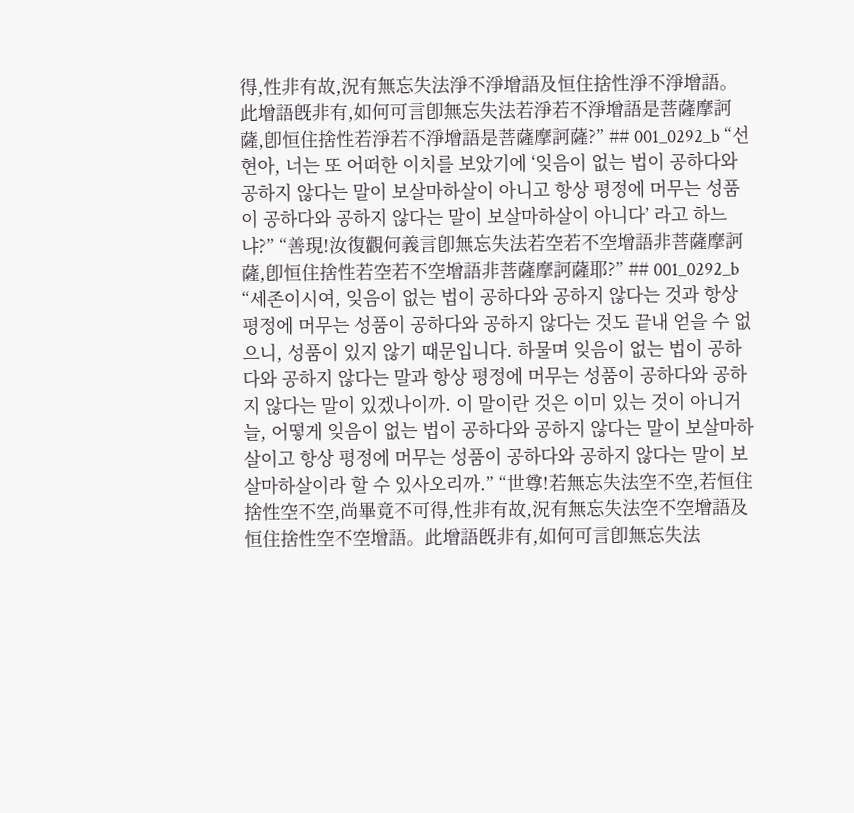得,性非有故,況有無忘失法淨不淨增語及恒住捨性淨不淨增語。此增語旣非有,如何可言卽無忘失法若淨若不淨增語是菩薩摩訶薩,卽恒住捨性若淨若不淨增語是菩薩摩訶薩?” ## 001_0292_b “선현아, 너는 또 어떠한 이치를 보았기에 ‘잊음이 없는 법이 공하다와 공하지 않다는 말이 보살마하살이 아니고 항상 평정에 머무는 성품이 공하다와 공하지 않다는 말이 보살마하살이 아니다’ 라고 하느냐?” “善現!汝復觀何義言卽無忘失法若空若不空增語非菩薩摩訶薩,卽恒住捨性若空若不空增語非菩薩摩訶薩耶?” ## 001_0292_b “세존이시여, 잊음이 없는 법이 공하다와 공하지 않다는 것과 항상 평정에 머무는 성품이 공하다와 공하지 않다는 것도 끝내 얻을 수 없으니, 성품이 있지 않기 때문입니다. 하물며 잊음이 없는 법이 공하다와 공하지 않다는 말과 항상 평정에 머무는 성품이 공하다와 공하지 않다는 말이 있겠나이까. 이 말이란 것은 이미 있는 것이 아니거늘, 어떻게 잊음이 없는 법이 공하다와 공하지 않다는 말이 보살마하살이고 항상 평정에 머무는 성품이 공하다와 공하지 않다는 말이 보살마하살이라 할 수 있사오리까.” “世尊!若無忘失法空不空,若恒住捨性空不空,尚畢竟不可得,性非有故,況有無忘失法空不空增語及恒住捨性空不空增語。此增語旣非有,如何可言卽無忘失法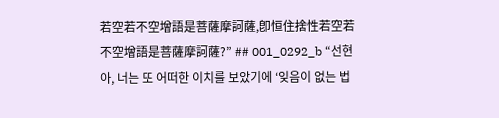若空若不空增語是菩薩摩訶薩,卽恒住捨性若空若不空增語是菩薩摩訶薩?” ## 001_0292_b “선현아, 너는 또 어떠한 이치를 보았기에 ‘잊음이 없는 법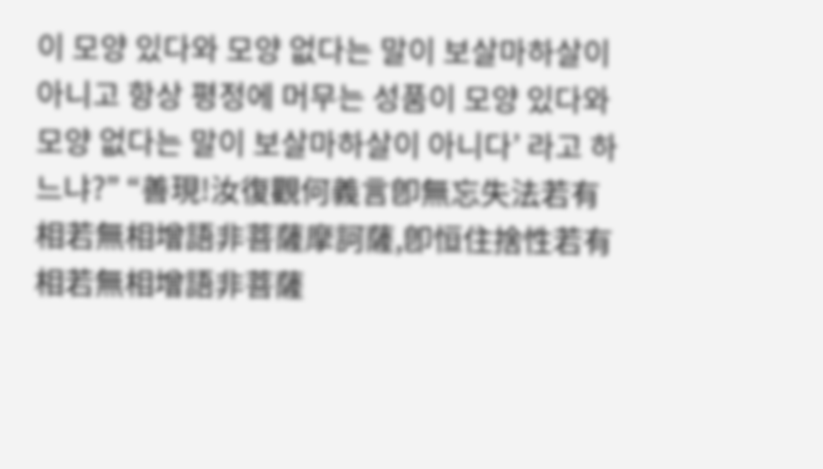이 모양 있다와 모양 없다는 말이 보살마하살이 아니고 항상 평정에 머무는 성품이 모양 있다와 모양 없다는 말이 보살마하살이 아니다’ 라고 하느냐?” “善現!汝復觀何義言卽無忘失法若有相若無相增語非菩薩摩訶薩,卽恒住捨性若有相若無相增語非菩薩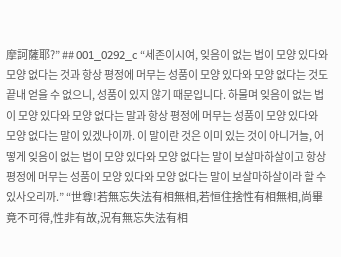摩訶薩耶?” ## 001_0292_c “세존이시여, 잊음이 없는 법이 모양 있다와 모양 없다는 것과 항상 평정에 머무는 성품이 모양 있다와 모양 없다는 것도 끝내 얻을 수 없으니, 성품이 있지 않기 때문입니다. 하물며 잊음이 없는 법이 모양 있다와 모양 없다는 말과 항상 평정에 머무는 성품이 모양 있다와 모양 없다는 말이 있겠나이까. 이 말이란 것은 이미 있는 것이 아니거늘, 어떻게 잊음이 없는 법이 모양 있다와 모양 없다는 말이 보살마하살이고 항상 평정에 머무는 성품이 모양 있다와 모양 없다는 말이 보살마하살이라 할 수 있사오리까.” “世尊!若無忘失法有相無相,若恒住捨性有相無相,尚畢竟不可得,性非有故,況有無忘失法有相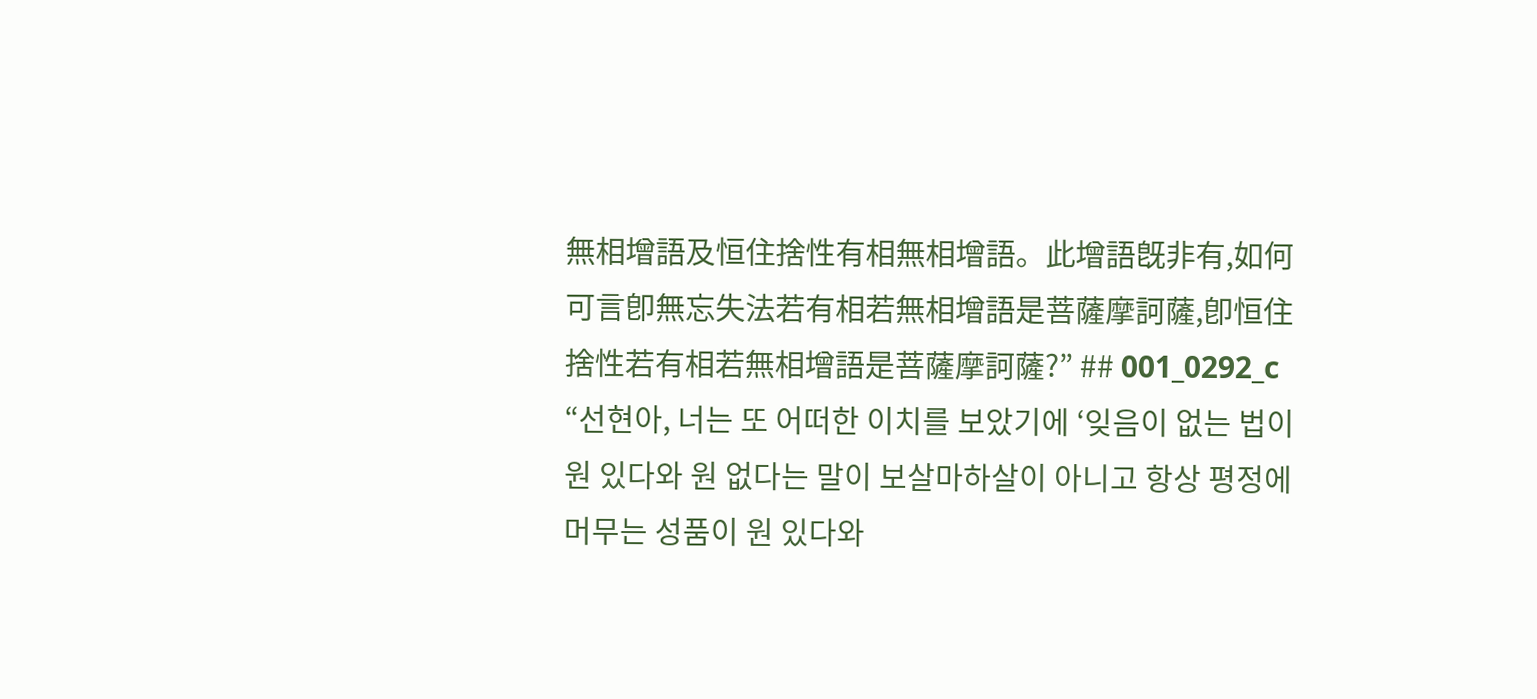無相增語及恒住捨性有相無相增語。此增語旣非有,如何可言卽無忘失法若有相若無相增語是菩薩摩訶薩,卽恒住捨性若有相若無相增語是菩薩摩訶薩?” ## 001_0292_c “선현아, 너는 또 어떠한 이치를 보았기에 ‘잊음이 없는 법이 원 있다와 원 없다는 말이 보살마하살이 아니고 항상 평정에 머무는 성품이 원 있다와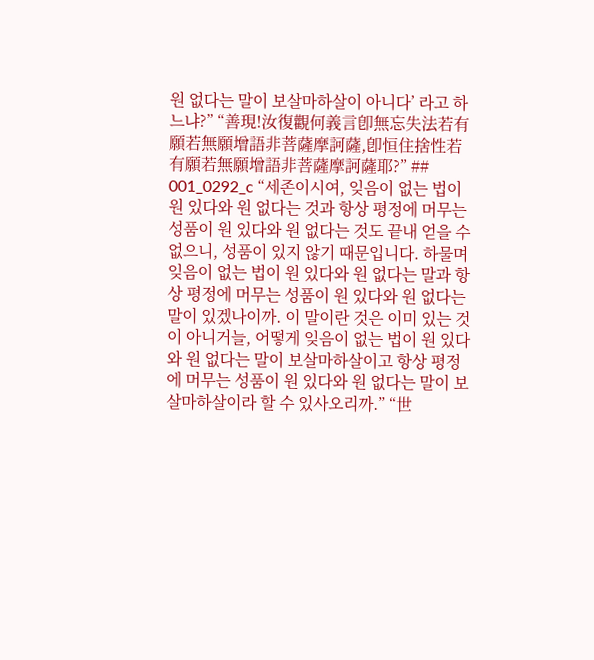원 없다는 말이 보살마하살이 아니다’ 라고 하느냐?” “善現!汝復觀何義言卽無忘失法若有願若無願增語非菩薩摩訶薩,卽恒住捨性若有願若無願增語非菩薩摩訶薩耶?” ## 001_0292_c “세존이시여, 잊음이 없는 법이 원 있다와 원 없다는 것과 항상 평정에 머무는 성품이 원 있다와 원 없다는 것도 끝내 얻을 수 없으니, 성품이 있지 않기 때문입니다. 하물며 잊음이 없는 법이 원 있다와 원 없다는 말과 항상 평정에 머무는 성품이 원 있다와 원 없다는 말이 있겠나이까. 이 말이란 것은 이미 있는 것이 아니거늘, 어떻게 잊음이 없는 법이 원 있다와 원 없다는 말이 보살마하살이고 항상 평정에 머무는 성품이 원 있다와 원 없다는 말이 보살마하살이라 할 수 있사오리까.” “世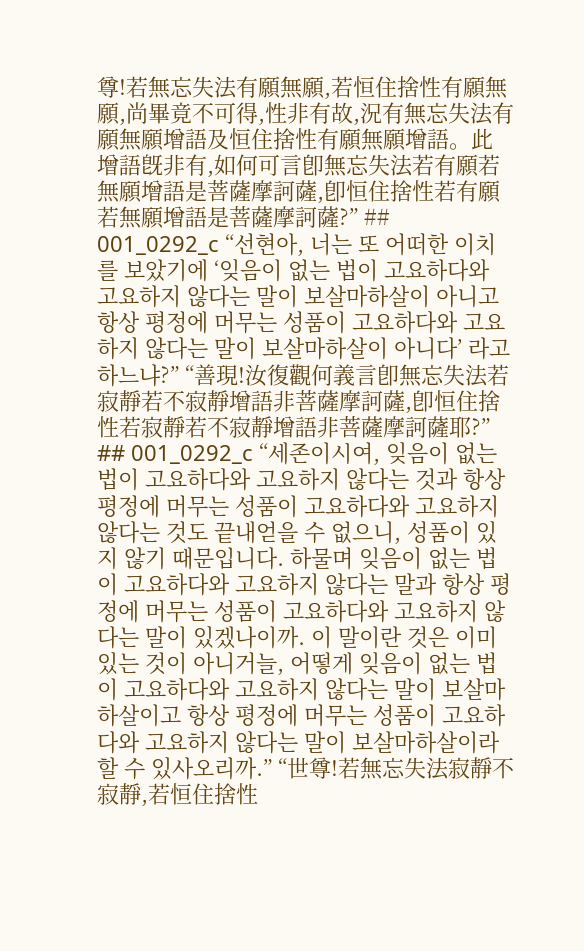尊!若無忘失法有願無願,若恒住捨性有願無願,尚畢竟不可得,性非有故,況有無忘失法有願無願增語及恒住捨性有願無願增語。此增語旣非有,如何可言卽無忘失法若有願若無願增語是菩薩摩訶薩,卽恒住捨性若有願若無願增語是菩薩摩訶薩?” ## 001_0292_c “선현아, 너는 또 어떠한 이치를 보았기에 ‘잊음이 없는 법이 고요하다와 고요하지 않다는 말이 보살마하살이 아니고 항상 평정에 머무는 성품이 고요하다와 고요하지 않다는 말이 보살마하살이 아니다’ 라고 하느냐?” “善現!汝復觀何義言卽無忘失法若寂靜若不寂靜增語非菩薩摩訶薩,卽恒住捨性若寂靜若不寂靜增語非菩薩摩訶薩耶?” ## 001_0292_c “세존이시여, 잊음이 없는 법이 고요하다와 고요하지 않다는 것과 항상 평정에 머무는 성품이 고요하다와 고요하지 않다는 것도 끝내얻을 수 없으니, 성품이 있지 않기 때문입니다. 하물며 잊음이 없는 법이 고요하다와 고요하지 않다는 말과 항상 평정에 머무는 성품이 고요하다와 고요하지 않다는 말이 있겠나이까. 이 말이란 것은 이미 있는 것이 아니거늘, 어떻게 잊음이 없는 법이 고요하다와 고요하지 않다는 말이 보살마하살이고 항상 평정에 머무는 성품이 고요하다와 고요하지 않다는 말이 보살마하살이라 할 수 있사오리까.” “世尊!若無忘失法寂靜不寂靜,若恒住捨性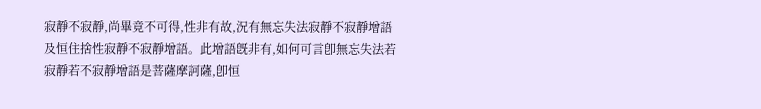寂靜不寂靜,尚畢竟不可得,性非有故,況有無忘失法寂靜不寂靜增語及恒住捨性寂靜不寂靜增語。此增語旣非有,如何可言卽無忘失法若寂靜若不寂靜增語是菩薩摩訶薩,卽恒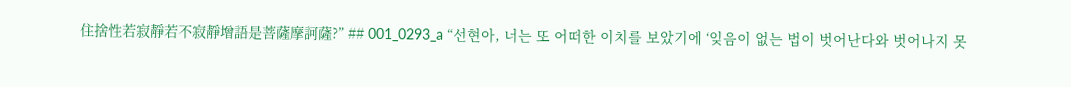住捨性若寂靜若不寂靜增語是菩薩摩訶薩?” ## 001_0293_a “선현아, 너는 또 어떠한 이치를 보았기에 ‘잊음이 없는 법이 벗어난다와 벗어나지 못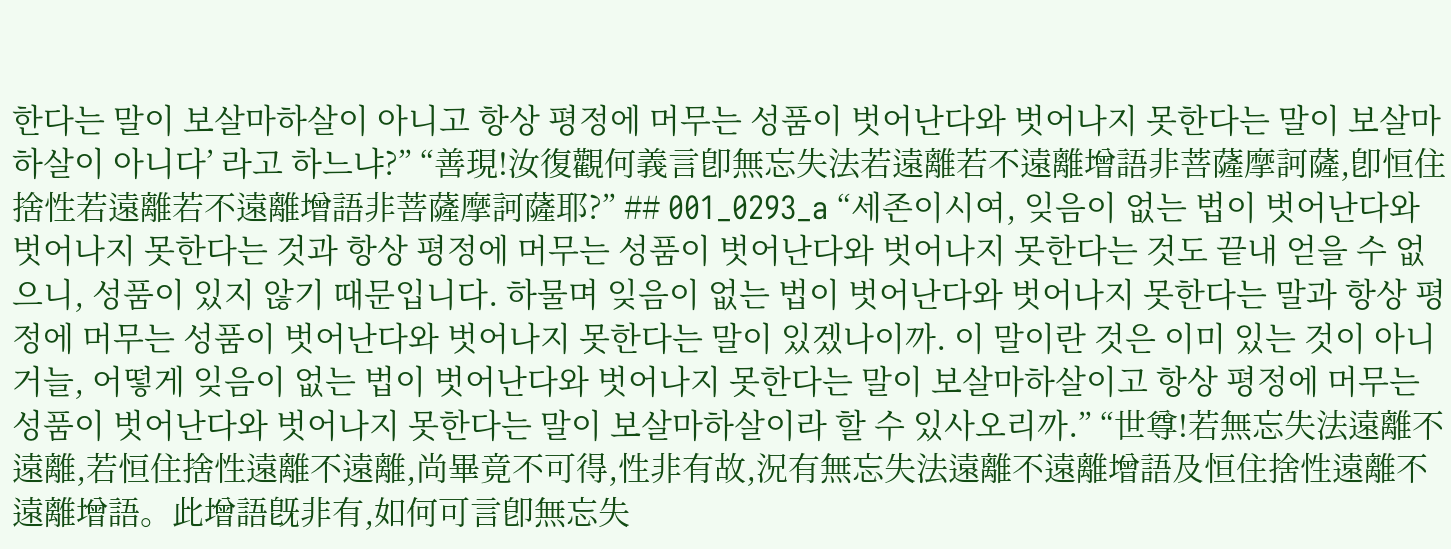한다는 말이 보살마하살이 아니고 항상 평정에 머무는 성품이 벗어난다와 벗어나지 못한다는 말이 보살마하살이 아니다’ 라고 하느냐?” “善現!汝復觀何義言卽無忘失法若遠離若不遠離增語非菩薩摩訶薩,卽恒住捨性若遠離若不遠離增語非菩薩摩訶薩耶?” ## 001_0293_a “세존이시여, 잊음이 없는 법이 벗어난다와 벗어나지 못한다는 것과 항상 평정에 머무는 성품이 벗어난다와 벗어나지 못한다는 것도 끝내 얻을 수 없으니, 성품이 있지 않기 때문입니다. 하물며 잊음이 없는 법이 벗어난다와 벗어나지 못한다는 말과 항상 평정에 머무는 성품이 벗어난다와 벗어나지 못한다는 말이 있겠나이까. 이 말이란 것은 이미 있는 것이 아니거늘, 어떻게 잊음이 없는 법이 벗어난다와 벗어나지 못한다는 말이 보살마하살이고 항상 평정에 머무는 성품이 벗어난다와 벗어나지 못한다는 말이 보살마하살이라 할 수 있사오리까.” “世尊!若無忘失法遠離不遠離,若恒住捨性遠離不遠離,尚畢竟不可得,性非有故,況有無忘失法遠離不遠離增語及恒住捨性遠離不遠離增語。此增語旣非有,如何可言卽無忘失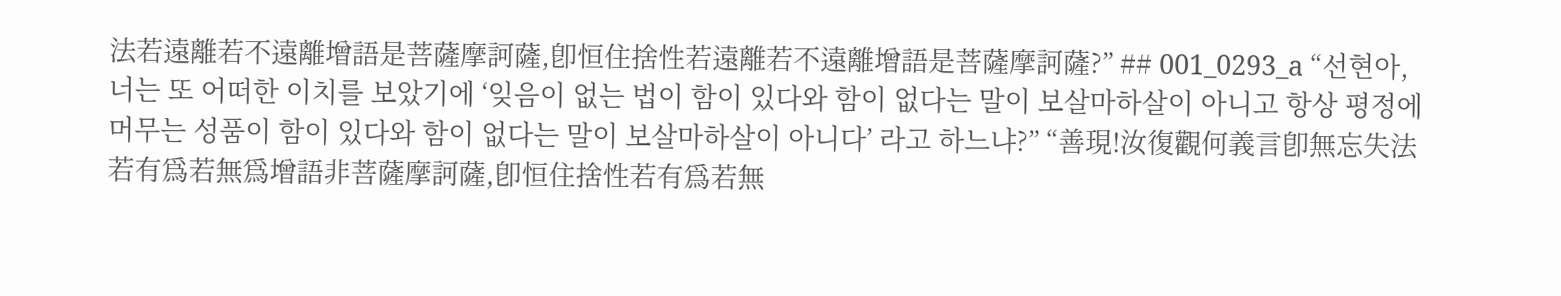法若遠離若不遠離增語是菩薩摩訶薩,卽恒住捨性若遠離若不遠離增語是菩薩摩訶薩?” ## 001_0293_a “선현아, 너는 또 어떠한 이치를 보았기에 ‘잊음이 없는 법이 함이 있다와 함이 없다는 말이 보살마하살이 아니고 항상 평정에 머무는 성품이 함이 있다와 함이 없다는 말이 보살마하살이 아니다’ 라고 하느냐?” “善現!汝復觀何義言卽無忘失法若有爲若無爲增語非菩薩摩訶薩,卽恒住捨性若有爲若無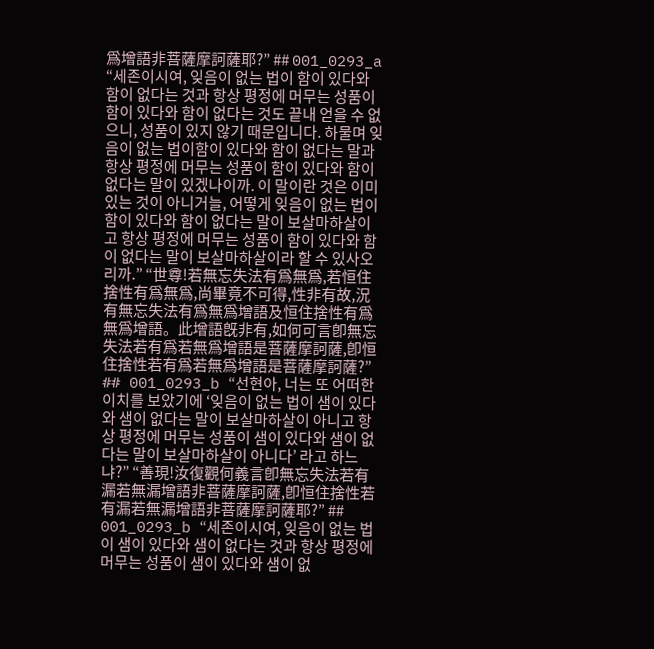爲增語非菩薩摩訶薩耶?” ## 001_0293_a “세존이시여, 잊음이 없는 법이 함이 있다와 함이 없다는 것과 항상 평정에 머무는 성품이 함이 있다와 함이 없다는 것도 끝내 얻을 수 없으니, 성품이 있지 않기 때문입니다. 하물며 잊음이 없는 법이함이 있다와 함이 없다는 말과 항상 평정에 머무는 성품이 함이 있다와 함이 없다는 말이 있겠나이까. 이 말이란 것은 이미 있는 것이 아니거늘, 어떻게 잊음이 없는 법이 함이 있다와 함이 없다는 말이 보살마하살이고 항상 평정에 머무는 성품이 함이 있다와 함이 없다는 말이 보살마하살이라 할 수 있사오리까.” “世尊!若無忘失法有爲無爲,若恒住捨性有爲無爲,尚畢竟不可得,性非有故,況有無忘失法有爲無爲增語及恒住捨性有爲無爲增語。此增語旣非有,如何可言卽無忘失法若有爲若無爲增語是菩薩摩訶薩,卽恒住捨性若有爲若無爲增語是菩薩摩訶薩?” ## 001_0293_b “선현아, 너는 또 어떠한 이치를 보았기에 ‘잊음이 없는 법이 샘이 있다와 샘이 없다는 말이 보살마하살이 아니고 항상 평정에 머무는 성품이 샘이 있다와 샘이 없다는 말이 보살마하살이 아니다’ 라고 하느냐?” “善現!汝復觀何義言卽無忘失法若有漏若無漏增語非菩薩摩訶薩,卽恒住捨性若有漏若無漏增語非菩薩摩訶薩耶?” ## 001_0293_b “세존이시여, 잊음이 없는 법이 샘이 있다와 샘이 없다는 것과 항상 평정에 머무는 성품이 샘이 있다와 샘이 없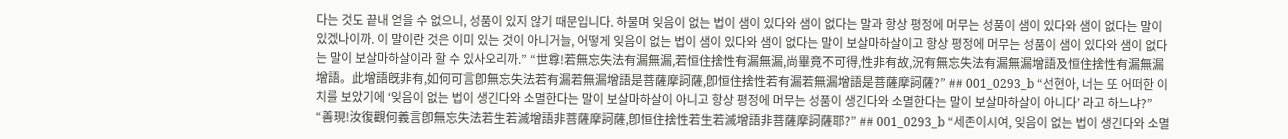다는 것도 끝내 얻을 수 없으니, 성품이 있지 않기 때문입니다. 하물며 잊음이 없는 법이 샘이 있다와 샘이 없다는 말과 항상 평정에 머무는 성품이 샘이 있다와 샘이 없다는 말이 있겠나이까. 이 말이란 것은 이미 있는 것이 아니거늘, 어떻게 잊음이 없는 법이 샘이 있다와 샘이 없다는 말이 보살마하살이고 항상 평정에 머무는 성품이 샘이 있다와 샘이 없다는 말이 보살마하살이라 할 수 있사오리까.” “世尊!若無忘失法有漏無漏,若恒住捨性有漏無漏,尚畢竟不可得,性非有故,況有無忘失法有漏無漏增語及恒住捨性有漏無漏增語。此增語旣非有,如何可言卽無忘失法若有漏若無漏增語是菩薩摩訶薩,卽恒住捨性若有漏若無漏增語是菩薩摩訶薩?” ## 001_0293_b “선현아, 너는 또 어떠한 이치를 보았기에 ‘잊음이 없는 법이 생긴다와 소멸한다는 말이 보살마하살이 아니고 항상 평정에 머무는 성품이 생긴다와 소멸한다는 말이 보살마하살이 아니다’ 라고 하느냐?” “善現!汝復觀何義言卽無忘失法若生若滅增語非菩薩摩訶薩,卽恒住捨性若生若滅增語非菩薩摩訶薩耶?” ## 001_0293_b “세존이시여, 잊음이 없는 법이 생긴다와 소멸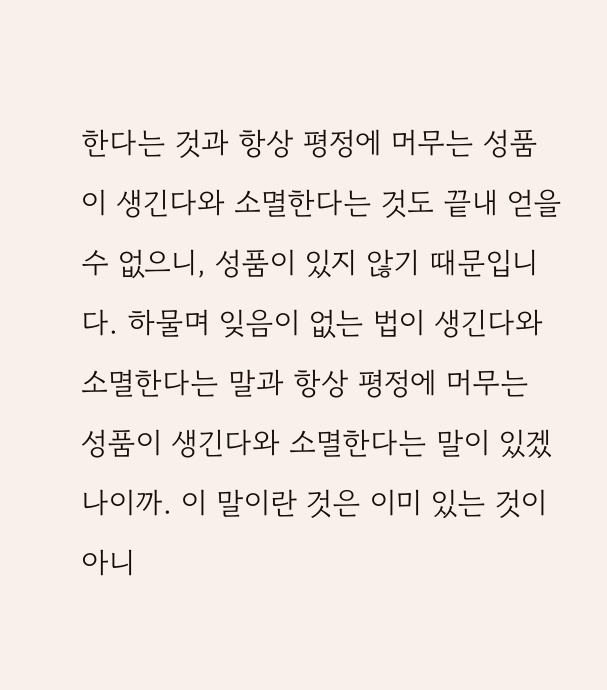한다는 것과 항상 평정에 머무는 성품이 생긴다와 소멸한다는 것도 끝내 얻을 수 없으니, 성품이 있지 않기 때문입니다. 하물며 잊음이 없는 법이 생긴다와 소멸한다는 말과 항상 평정에 머무는 성품이 생긴다와 소멸한다는 말이 있겠나이까. 이 말이란 것은 이미 있는 것이 아니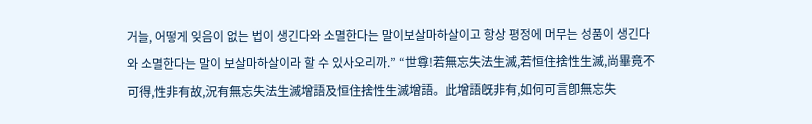거늘, 어떻게 잊음이 없는 법이 생긴다와 소멸한다는 말이보살마하살이고 항상 평정에 머무는 성품이 생긴다와 소멸한다는 말이 보살마하살이라 할 수 있사오리까.” “世尊!若無忘失法生滅,若恒住捨性生滅,尚畢竟不可得,性非有故,況有無忘失法生滅增語及恒住捨性生滅增語。此增語旣非有,如何可言卽無忘失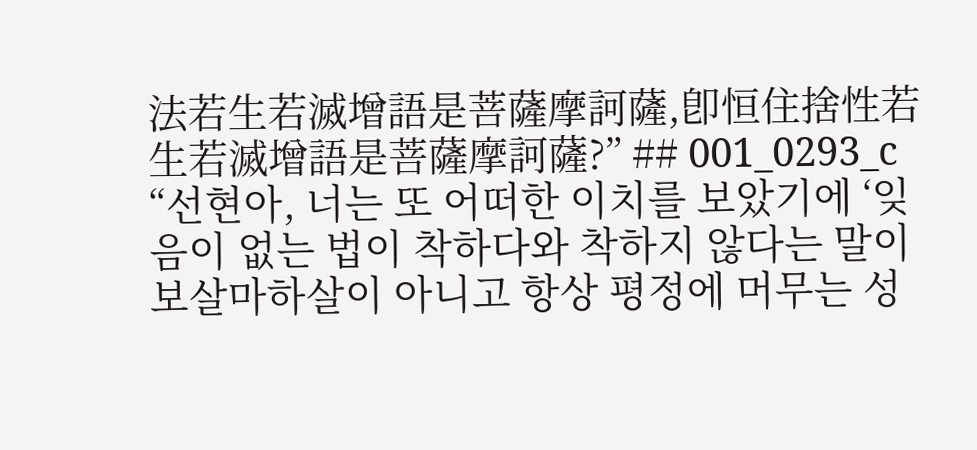法若生若滅增語是菩薩摩訶薩,卽恒住捨性若生若滅增語是菩薩摩訶薩?” ## 001_0293_c “선현아, 너는 또 어떠한 이치를 보았기에 ‘잊음이 없는 법이 착하다와 착하지 않다는 말이 보살마하살이 아니고 항상 평정에 머무는 성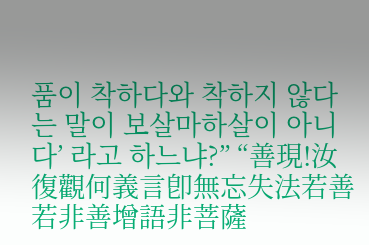품이 착하다와 착하지 않다는 말이 보살마하살이 아니다’ 라고 하느냐?” “善現!汝復觀何義言卽無忘失法若善若非善增語非菩薩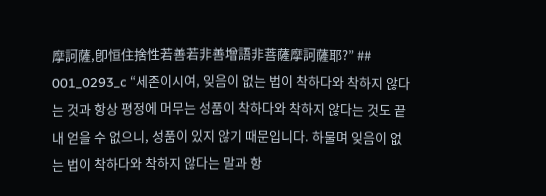摩訶薩,卽恒住捨性若善若非善增語非菩薩摩訶薩耶?” ## 001_0293_c “세존이시여, 잊음이 없는 법이 착하다와 착하지 않다는 것과 항상 평정에 머무는 성품이 착하다와 착하지 않다는 것도 끝내 얻을 수 없으니, 성품이 있지 않기 때문입니다. 하물며 잊음이 없는 법이 착하다와 착하지 않다는 말과 항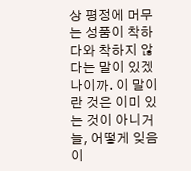상 평정에 머무는 성품이 착하다와 착하지 않다는 말이 있겠나이까. 이 말이란 것은 이미 있는 것이 아니거늘, 어떻게 잊음이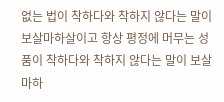없는 법이 착하다와 착하지 않다는 말이 보살마하살이고 항상 평정에 머무는 성품이 착하다와 착하지 않다는 말이 보살마하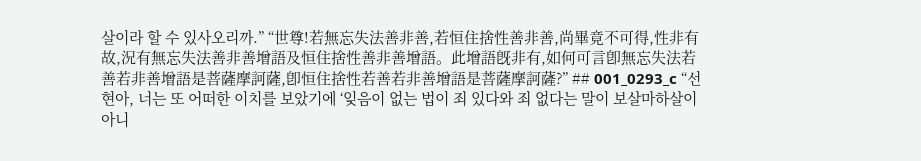살이라 할 수 있사오리까.” “世尊!若無忘失法善非善,若恒住捨性善非善,尚畢竟不可得,性非有故,況有無忘失法善非善增語及恒住捨性善非善增語。此增語旣非有,如何可言卽無忘失法若善若非善增語是菩薩摩訶薩,卽恒住捨性若善若非善增語是菩薩摩訶薩?” ## 001_0293_c “선현아, 너는 또 어떠한 이치를 보았기에 ‘잊음이 없는 법이 죄 있다와 죄 없다는 말이 보살마하살이 아니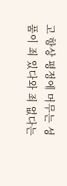고 항상 평정에 머무는 성품이 죄 있다와 죄 없다는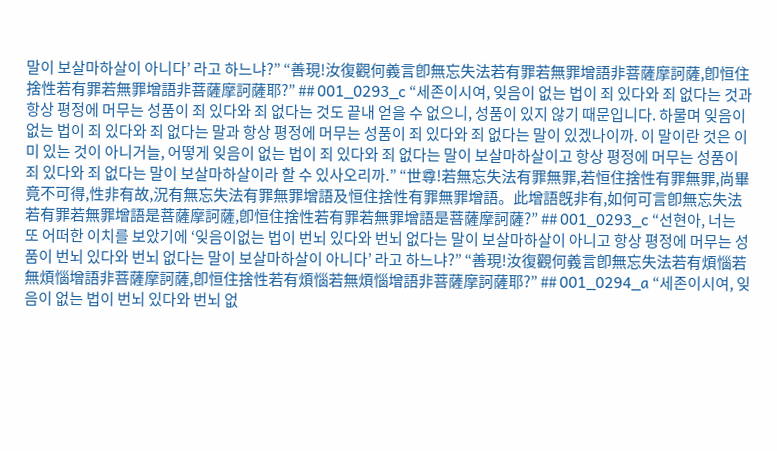말이 보살마하살이 아니다’ 라고 하느냐?” “善現!汝復觀何義言卽無忘失法若有罪若無罪增語非菩薩摩訶薩,卽恒住捨性若有罪若無罪增語非菩薩摩訶薩耶?” ## 001_0293_c “세존이시여, 잊음이 없는 법이 죄 있다와 죄 없다는 것과 항상 평정에 머무는 성품이 죄 있다와 죄 없다는 것도 끝내 얻을 수 없으니, 성품이 있지 않기 때문입니다. 하물며 잊음이 없는 법이 죄 있다와 죄 없다는 말과 항상 평정에 머무는 성품이 죄 있다와 죄 없다는 말이 있겠나이까. 이 말이란 것은 이미 있는 것이 아니거늘, 어떻게 잊음이 없는 법이 죄 있다와 죄 없다는 말이 보살마하살이고 항상 평정에 머무는 성품이 죄 있다와 죄 없다는 말이 보살마하살이라 할 수 있사오리까.” “世尊!若無忘失法有罪無罪,若恒住捨性有罪無罪,尚畢竟不可得,性非有故,況有無忘失法有罪無罪增語及恒住捨性有罪無罪增語。此增語旣非有,如何可言卽無忘失法若有罪若無罪增語是菩薩摩訶薩,卽恒住捨性若有罪若無罪增語是菩薩摩訶薩?” ## 001_0293_c “선현아, 너는 또 어떠한 이치를 보았기에 ‘잊음이없는 법이 번뇌 있다와 번뇌 없다는 말이 보살마하살이 아니고 항상 평정에 머무는 성품이 번뇌 있다와 번뇌 없다는 말이 보살마하살이 아니다’ 라고 하느냐?” “善現!汝復觀何義言卽無忘失法若有煩惱若無煩惱增語非菩薩摩訶薩,卽恒住捨性若有煩惱若無煩惱增語非菩薩摩訶薩耶?” ## 001_0294_a “세존이시여, 잊음이 없는 법이 번뇌 있다와 번뇌 없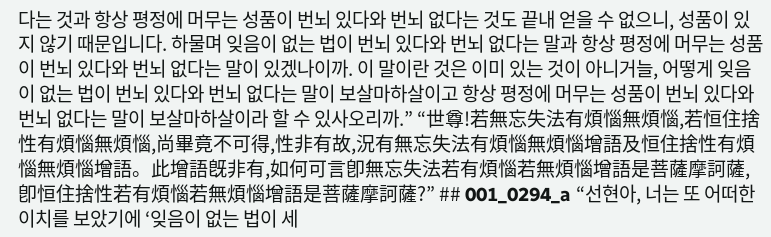다는 것과 항상 평정에 머무는 성품이 번뇌 있다와 번뇌 없다는 것도 끝내 얻을 수 없으니, 성품이 있지 않기 때문입니다. 하물며 잊음이 없는 법이 번뇌 있다와 번뇌 없다는 말과 항상 평정에 머무는 성품이 번뇌 있다와 번뇌 없다는 말이 있겠나이까. 이 말이란 것은 이미 있는 것이 아니거늘, 어떻게 잊음이 없는 법이 번뇌 있다와 번뇌 없다는 말이 보살마하살이고 항상 평정에 머무는 성품이 번뇌 있다와 번뇌 없다는 말이 보살마하살이라 할 수 있사오리까.” “世尊!若無忘失法有煩惱無煩惱,若恒住捨性有煩惱無煩惱,尚畢竟不可得,性非有故,況有無忘失法有煩惱無煩惱增語及恒住捨性有煩惱無煩惱增語。此增語旣非有,如何可言卽無忘失法若有煩惱若無煩惱增語是菩薩摩訶薩,卽恒住捨性若有煩惱若無煩惱增語是菩薩摩訶薩?” ## 001_0294_a “선현아, 너는 또 어떠한 이치를 보았기에 ‘잊음이 없는 법이 세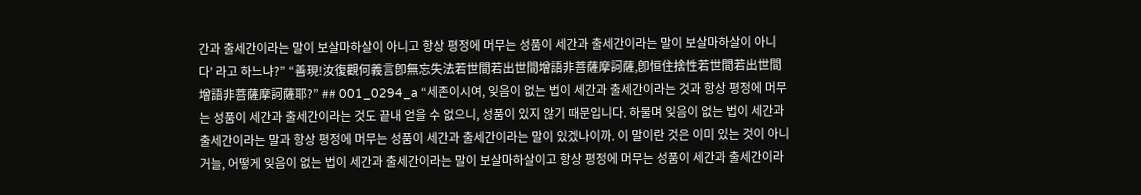간과 출세간이라는 말이 보살마하살이 아니고 항상 평정에 머무는 성품이 세간과 출세간이라는 말이 보살마하살이 아니다’ 라고 하느냐?” “善現!汝復觀何義言卽無忘失法若世間若出世間增語非菩薩摩訶薩,卽恒住捨性若世間若出世間增語非菩薩摩訶薩耶?” ## 001_0294_a “세존이시여, 잊음이 없는 법이 세간과 출세간이라는 것과 항상 평정에 머무는 성품이 세간과 출세간이라는 것도 끝내 얻을 수 없으니, 성품이 있지 않기 때문입니다. 하물며 잊음이 없는 법이 세간과 출세간이라는 말과 항상 평정에 머무는 성품이 세간과 출세간이라는 말이 있겠나이까. 이 말이란 것은 이미 있는 것이 아니거늘, 어떻게 잊음이 없는 법이 세간과 출세간이라는 말이 보살마하살이고 항상 평정에 머무는 성품이 세간과 출세간이라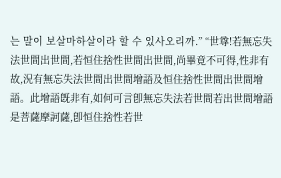는 말이 보살마하살이라 할 수 있사오리까.” “世尊!若無忘失法世間出世間,若恒住捨性世間出世間,尚畢竟不可得,性非有故,況有無忘失法世間出世間增語及恒住捨性世間出世間增語。此增語旣非有,如何可言卽無忘失法若世間若出世間增語是菩薩摩訶薩,卽恒住捨性若世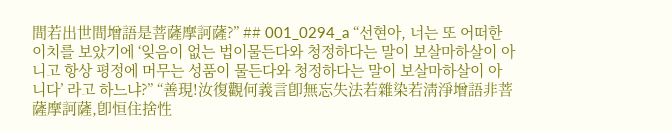間若出世間增語是菩薩摩訶薩?” ## 001_0294_a “선현아, 너는 또 어떠한 이치를 보았기에 ‘잊음이 없는 법이물든다와 청정하다는 말이 보살마하살이 아니고 항상 평정에 머무는 성품이 물든다와 청정하다는 말이 보살마하살이 아니다’ 라고 하느냐?” “善現!汝復觀何義言卽無忘失法若雜染若淸淨增語非菩薩摩訶薩,卽恒住捨性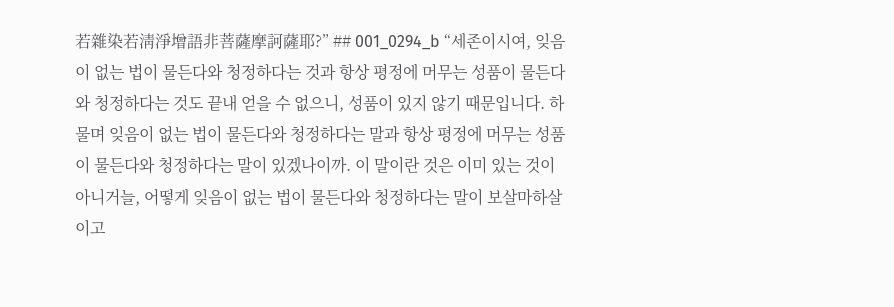若雜染若淸淨增語非菩薩摩訶薩耶?” ## 001_0294_b “세존이시여, 잊음이 없는 법이 물든다와 청정하다는 것과 항상 평정에 머무는 성품이 물든다와 청정하다는 것도 끝내 얻을 수 없으니, 성품이 있지 않기 때문입니다. 하물며 잊음이 없는 법이 물든다와 청정하다는 말과 항상 평정에 머무는 성품이 물든다와 청정하다는 말이 있겠나이까. 이 말이란 것은 이미 있는 것이 아니거늘, 어떻게 잊음이 없는 법이 물든다와 청정하다는 말이 보살마하살이고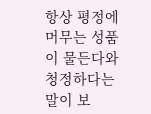항상 평정에 머무는 성품이 물든다와 청정하다는 말이 보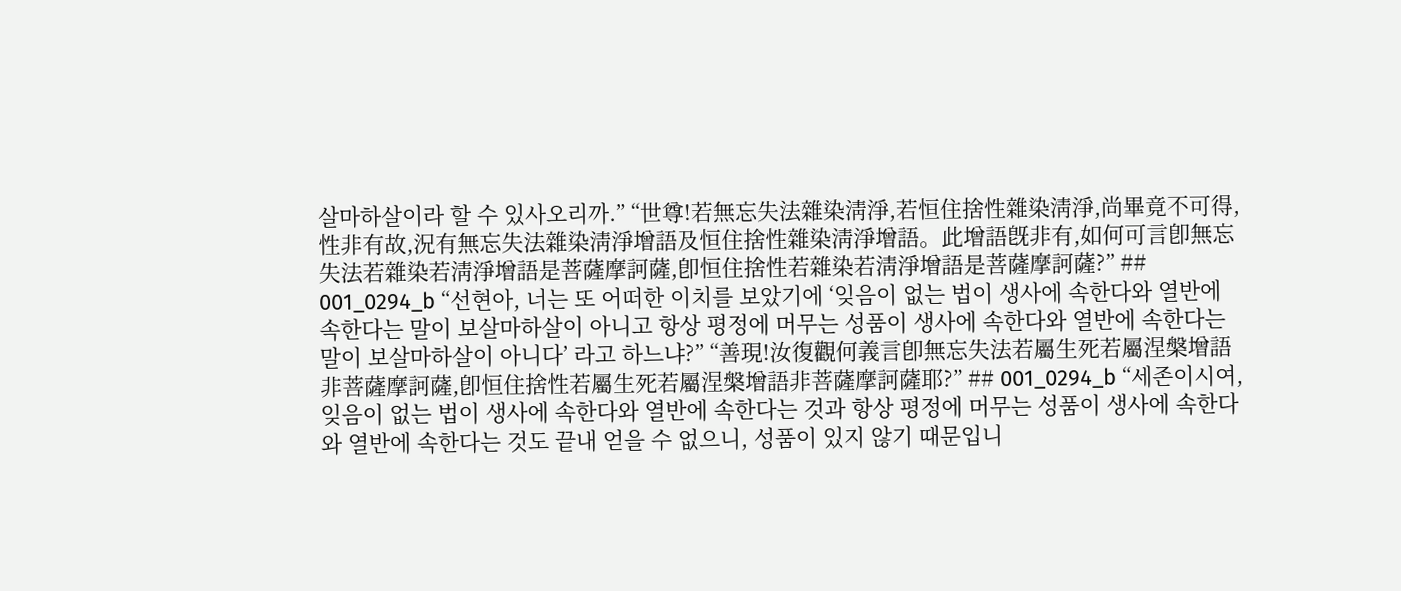살마하살이라 할 수 있사오리까.” “世尊!若無忘失法雜染淸淨,若恒住捨性雜染淸淨,尚畢竟不可得,性非有故,況有無忘失法雜染淸淨增語及恒住捨性雜染淸淨增語。此增語旣非有,如何可言卽無忘失法若雜染若淸淨增語是菩薩摩訶薩,卽恒住捨性若雜染若淸淨增語是菩薩摩訶薩?” ## 001_0294_b “선현아, 너는 또 어떠한 이치를 보았기에 ‘잊음이 없는 법이 생사에 속한다와 열반에 속한다는 말이 보살마하살이 아니고 항상 평정에 머무는 성품이 생사에 속한다와 열반에 속한다는 말이 보살마하살이 아니다’ 라고 하느냐?” “善現!汝復觀何義言卽無忘失法若屬生死若屬涅槃增語非菩薩摩訶薩,卽恒住捨性若屬生死若屬涅槃增語非菩薩摩訶薩耶?” ## 001_0294_b “세존이시여, 잊음이 없는 법이 생사에 속한다와 열반에 속한다는 것과 항상 평정에 머무는 성품이 생사에 속한다와 열반에 속한다는 것도 끝내 얻을 수 없으니, 성품이 있지 않기 때문입니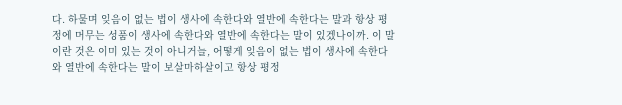다. 하물며 잊음이 없는 법이 생사에 속한다와 열반에 속한다는 말과 항상 평정에 머무는 성품이 생사에 속한다와 열반에 속한다는 말이 있겠나이까. 이 말이란 것은 이미 있는 것이 아니거늘, 어떻게 잊음이 없는 법이 생사에 속한다와 열반에 속한다는 말이 보살마하살이고 항상 평정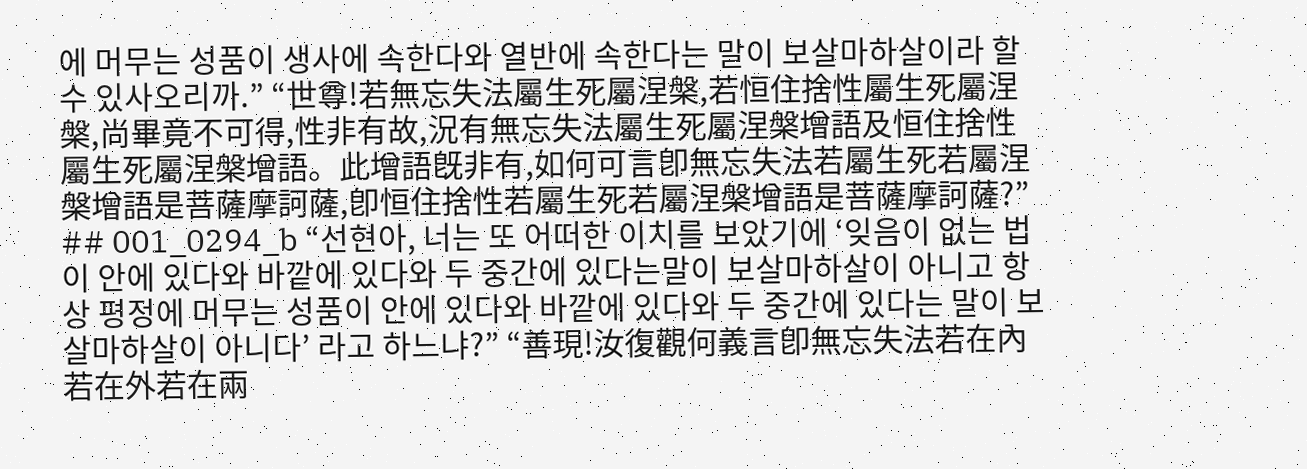에 머무는 성품이 생사에 속한다와 열반에 속한다는 말이 보살마하살이라 할 수 있사오리까.” “世尊!若無忘失法屬生死屬涅槃,若恒住捨性屬生死屬涅槃,尚畢竟不可得,性非有故,況有無忘失法屬生死屬涅槃增語及恒住捨性屬生死屬涅槃增語。此增語旣非有,如何可言卽無忘失法若屬生死若屬涅槃增語是菩薩摩訶薩,卽恒住捨性若屬生死若屬涅槃增語是菩薩摩訶薩?” ## 001_0294_b “선현아, 너는 또 어떠한 이치를 보았기에 ‘잊음이 없는 법이 안에 있다와 바깥에 있다와 두 중간에 있다는말이 보살마하살이 아니고 항상 평정에 머무는 성품이 안에 있다와 바깥에 있다와 두 중간에 있다는 말이 보살마하살이 아니다’ 라고 하느냐?” “善現!汝復觀何義言卽無忘失法若在內若在外若在兩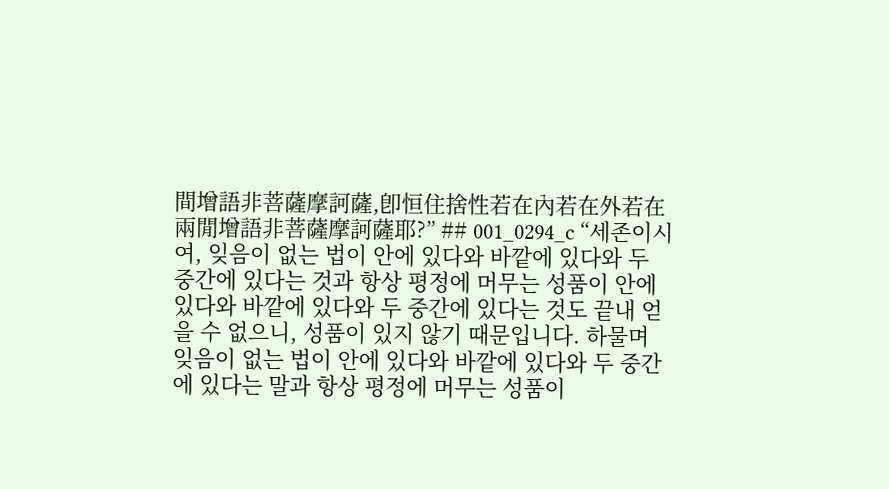間增語非菩薩摩訶薩,卽恒住捨性若在內若在外若在兩閒增語非菩薩摩訶薩耶?” ## 001_0294_c “세존이시여, 잊음이 없는 법이 안에 있다와 바깥에 있다와 두 중간에 있다는 것과 항상 평정에 머무는 성품이 안에 있다와 바깥에 있다와 두 중간에 있다는 것도 끝내 얻을 수 없으니, 성품이 있지 않기 때문입니다. 하물며 잊음이 없는 법이 안에 있다와 바깥에 있다와 두 중간에 있다는 말과 항상 평정에 머무는 성품이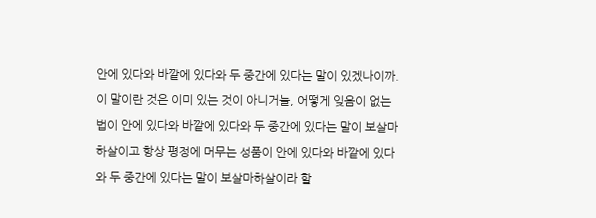안에 있다와 바깥에 있다와 두 중간에 있다는 말이 있겠나이까. 이 말이란 것은 이미 있는 것이 아니거늘, 어떻게 잊음이 없는 법이 안에 있다와 바깥에 있다와 두 중간에 있다는 말이 보살마하살이고 항상 평정에 머무는 성품이 안에 있다와 바깥에 있다와 두 중간에 있다는 말이 보살마하살이라 할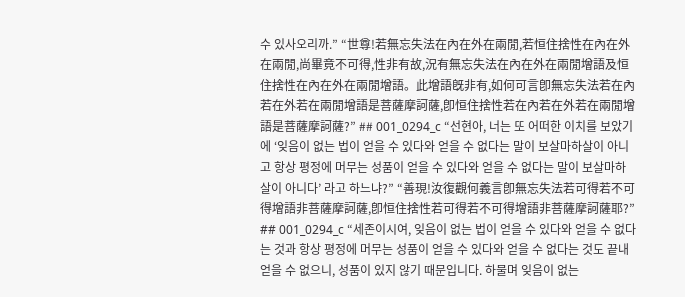수 있사오리까.” “世尊!若無忘失法在內在外在兩閒,若恒住捨性在內在外在兩閒,尚畢竟不可得,性非有故,況有無忘失法在內在外在兩閒增語及恒住捨性在內在外在兩閒增語。此增語旣非有,如何可言卽無忘失法若在內若在外若在兩閒增語是菩薩摩訶薩,卽恒住捨性若在內若在外若在兩閒增語是菩薩摩訶薩?” ## 001_0294_c “선현아, 너는 또 어떠한 이치를 보았기에 ‘잊음이 없는 법이 얻을 수 있다와 얻을 수 없다는 말이 보살마하살이 아니고 항상 평정에 머무는 성품이 얻을 수 있다와 얻을 수 없다는 말이 보살마하살이 아니다’ 라고 하느냐?” “善現!汝復觀何義言卽無忘失法若可得若不可得增語非菩薩摩訶薩,卽恒住捨性若可得若不可得增語非菩薩摩訶薩耶?” ## 001_0294_c “세존이시여, 잊음이 없는 법이 얻을 수 있다와 얻을 수 없다는 것과 항상 평정에 머무는 성품이 얻을 수 있다와 얻을 수 없다는 것도 끝내 얻을 수 없으니, 성품이 있지 않기 때문입니다. 하물며 잊음이 없는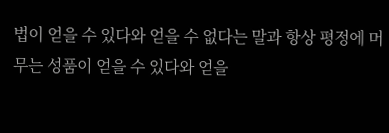법이 얻을 수 있다와 얻을 수 없다는 말과 항상 평정에 머무는 성품이 얻을 수 있다와 얻을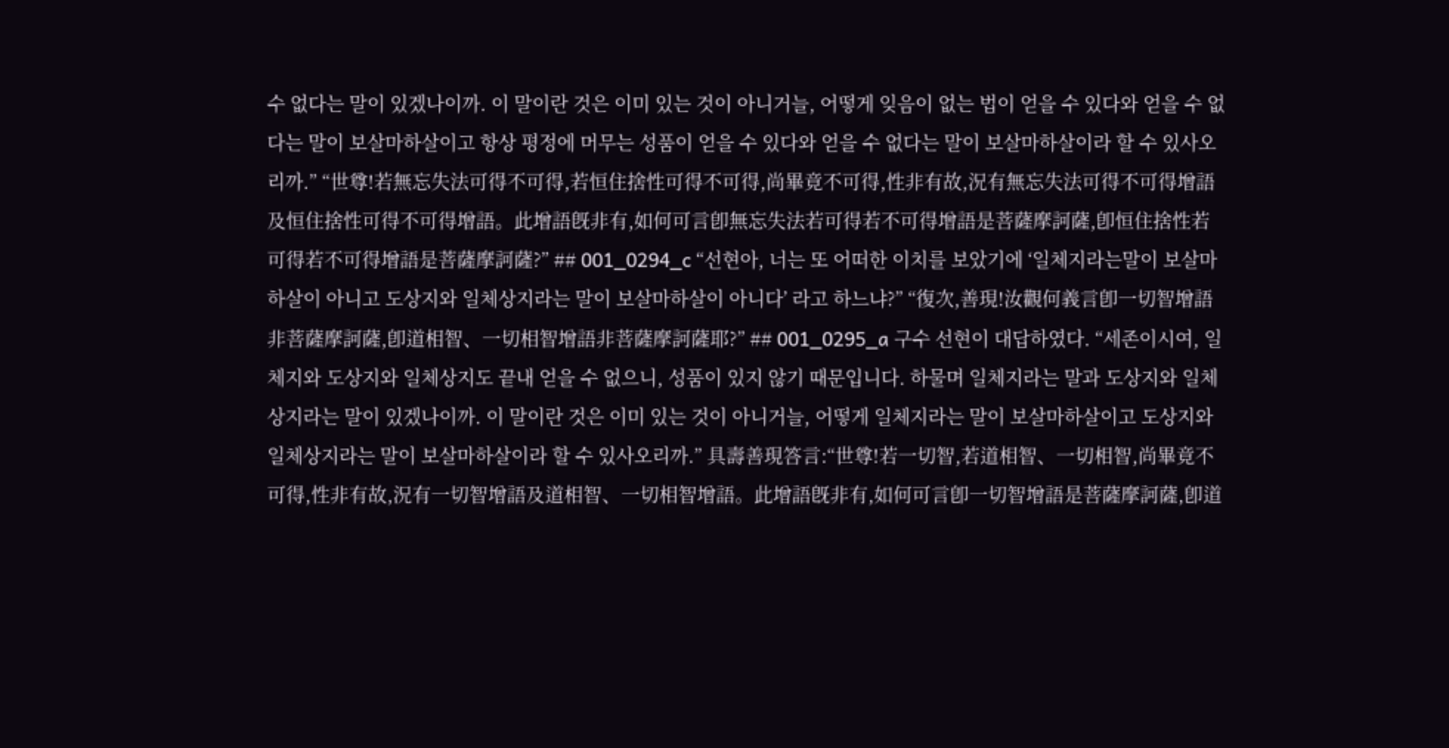수 없다는 말이 있겠나이까. 이 말이란 것은 이미 있는 것이 아니거늘, 어떻게 잊음이 없는 법이 얻을 수 있다와 얻을 수 없다는 말이 보살마하살이고 항상 평정에 머무는 성품이 얻을 수 있다와 얻을 수 없다는 말이 보살마하살이라 할 수 있사오리까.” “世尊!若無忘失法可得不可得,若恒住捨性可得不可得,尚畢竟不可得,性非有故,況有無忘失法可得不可得增語及恒住捨性可得不可得增語。此增語旣非有,如何可言卽無忘失法若可得若不可得增語是菩薩摩訶薩,卽恒住捨性若可得若不可得增語是菩薩摩訶薩?” ## 001_0294_c “선현아, 너는 또 어떠한 이치를 보았기에 ‘일체지라는말이 보살마하살이 아니고 도상지와 일체상지라는 말이 보살마하살이 아니다’ 라고 하느냐?” “復次,善現!汝觀何義言卽一切智增語非菩薩摩訶薩,卽道相智、一切相智增語非菩薩摩訶薩耶?” ## 001_0295_a 구수 선현이 대답하였다. “세존이시여, 일체지와 도상지와 일체상지도 끝내 얻을 수 없으니, 성품이 있지 않기 때문입니다. 하물며 일체지라는 말과 도상지와 일체상지라는 말이 있겠나이까. 이 말이란 것은 이미 있는 것이 아니거늘, 어떻게 일체지라는 말이 보살마하살이고 도상지와 일체상지라는 말이 보살마하살이라 할 수 있사오리까.” 具壽善現答言:“世尊!若一切智,若道相智、一切相智,尚畢竟不可得,性非有故,況有一切智增語及道相智、一切相智增語。此增語旣非有,如何可言卽一切智增語是菩薩摩訶薩,卽道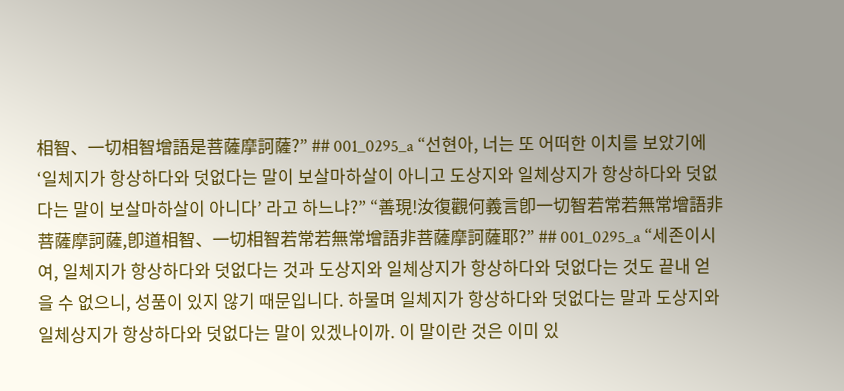相智、一切相智增語是菩薩摩訶薩?” ## 001_0295_a “선현아, 너는 또 어떠한 이치를 보았기에 ‘일체지가 항상하다와 덧없다는 말이 보살마하살이 아니고 도상지와 일체상지가 항상하다와 덧없다는 말이 보살마하살이 아니다’ 라고 하느냐?” “善現!汝復觀何義言卽一切智若常若無常增語非菩薩摩訶薩,卽道相智、一切相智若常若無常增語非菩薩摩訶薩耶?” ## 001_0295_a “세존이시여, 일체지가 항상하다와 덧없다는 것과 도상지와 일체상지가 항상하다와 덧없다는 것도 끝내 얻을 수 없으니, 성품이 있지 않기 때문입니다. 하물며 일체지가 항상하다와 덧없다는 말과 도상지와 일체상지가 항상하다와 덧없다는 말이 있겠나이까. 이 말이란 것은 이미 있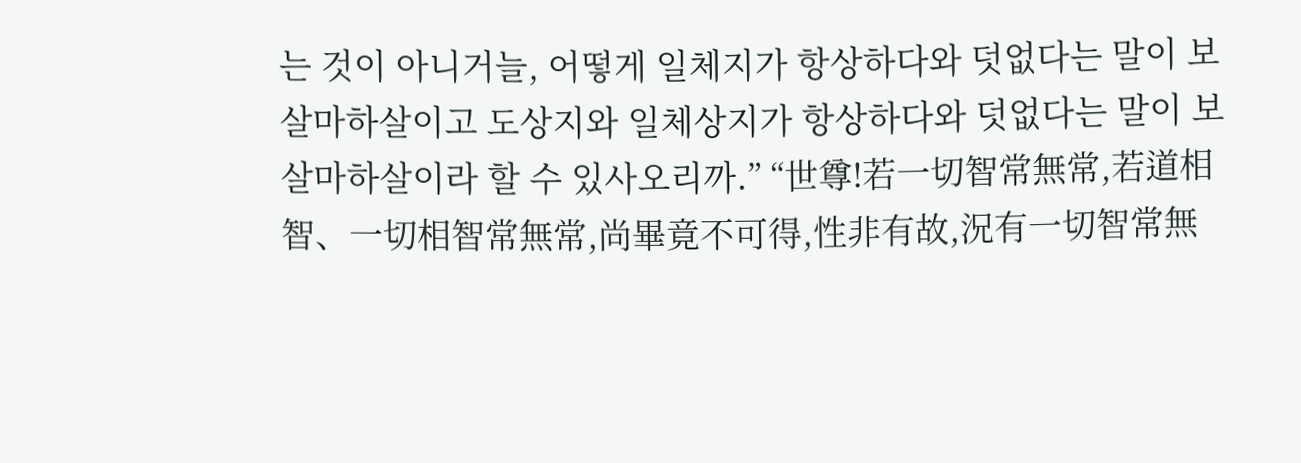는 것이 아니거늘, 어떻게 일체지가 항상하다와 덧없다는 말이 보살마하살이고 도상지와 일체상지가 항상하다와 덧없다는 말이 보살마하살이라 할 수 있사오리까.” “世尊!若一切智常無常,若道相智、一切相智常無常,尚畢竟不可得,性非有故,況有一切智常無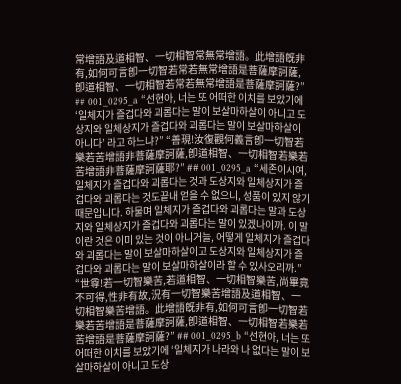常增語及道相智、一切相智常無常增語。此增語旣非有,如何可言卽一切智若常若無常增語是菩薩摩訶薩,卽道相智、一切相智若常若無常增語是菩薩摩訶薩?” ## 001_0295_a “선현아, 너는 또 어떠한 이치를 보았기에 ‘일체지가 즐겁다와 괴롭다는 말이 보살마하살이 아니고 도상지와 일체상지가 즐겁다와 괴롭다는 말이 보살마하살이 아니다’ 라고 하느냐?” “善現!汝復觀何義言卽一切智若樂若苦增語非菩薩摩訶薩,卽道相智、一切相智若樂若苦增語非菩薩摩訶薩耶?” ## 001_0295_a “세존이시여, 일체지가 즐겁다와 괴롭다는 것과 도상지와 일체상지가 즐겁다와 괴롭다는 것도끝내 얻을 수 없으니, 성품이 있지 않기 때문입니다. 하물며 일체지가 즐겁다와 괴롭다는 말과 도상지와 일체상지가 즐겁다와 괴롭다는 말이 있겠나이까. 이 말이란 것은 이미 있는 것이 아니거늘, 어떻게 일체지가 즐겁다와 괴롭다는 말이 보살마하살이고 도상지와 일체상지가 즐겁다와 괴롭다는 말이 보살마하살이라 할 수 있사오리까.” “世尊!若一切智樂苦,若道相智、一切相智樂苦,尚畢竟不可得,性非有故,況有一切智樂苦增語及道相智、一切相智樂苦增語。此增語旣非有,如何可言卽一切智若樂若苦增語是菩薩摩訶薩,卽道相智、一切相智若樂若苦增語是菩薩摩訶薩?” ## 001_0295_b “선현아, 너는 또 어떠한 이치를 보았기에 ‘일체지가 나라와 나 없다는 말이 보살마하살이 아니고 도상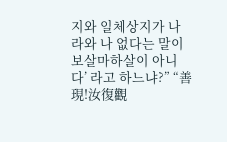지와 일체상지가 나라와 나 없다는 말이 보살마하살이 아니다’ 라고 하느냐?” “善現!汝復觀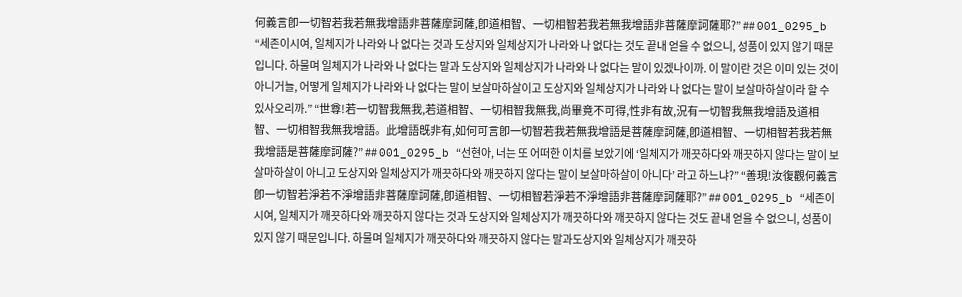何義言卽一切智若我若無我增語非菩薩摩訶薩,卽道相智、一切相智若我若無我增語非菩薩摩訶薩耶?” ## 001_0295_b “세존이시여, 일체지가 나라와 나 없다는 것과 도상지와 일체상지가 나라와 나 없다는 것도 끝내 얻을 수 없으니, 성품이 있지 않기 때문입니다. 하물며 일체지가 나라와 나 없다는 말과 도상지와 일체상지가 나라와 나 없다는 말이 있겠나이까. 이 말이란 것은 이미 있는 것이 아니거늘, 어떻게 일체지가 나라와 나 없다는 말이 보살마하살이고 도상지와 일체상지가 나라와 나 없다는 말이 보살마하살이라 할 수 있사오리까.” “世尊!若一切智我無我,若道相智、一切相智我無我,尚畢竟不可得,性非有故,況有一切智我無我增語及道相智、一切相智我無我增語。此增語旣非有,如何可言卽一切智若我若無我增語是菩薩摩訶薩,卽道相智、一切相智若我若無我增語是菩薩摩訶薩?” ## 001_0295_b “선현아, 너는 또 어떠한 이치를 보았기에 ‘일체지가 깨끗하다와 깨끗하지 않다는 말이 보살마하살이 아니고 도상지와 일체상지가 깨끗하다와 깨끗하지 않다는 말이 보살마하살이 아니다’ 라고 하느냐?” “善現!汝復觀何義言卽一切智若淨若不淨增語非菩薩摩訶薩,卽道相智、一切相智若淨若不淨增語非菩薩摩訶薩耶?” ## 001_0295_b “세존이시여, 일체지가 깨끗하다와 깨끗하지 않다는 것과 도상지와 일체상지가 깨끗하다와 깨끗하지 않다는 것도 끝내 얻을 수 없으니, 성품이 있지 않기 때문입니다. 하물며 일체지가 깨끗하다와 깨끗하지 않다는 말과도상지와 일체상지가 깨끗하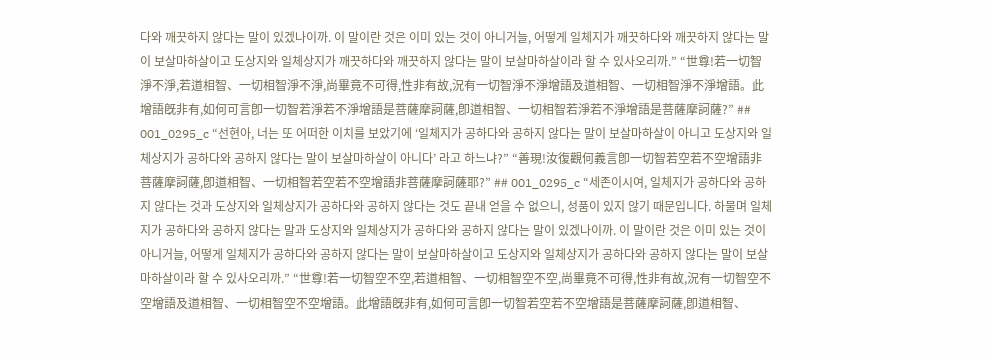다와 깨끗하지 않다는 말이 있겠나이까. 이 말이란 것은 이미 있는 것이 아니거늘, 어떻게 일체지가 깨끗하다와 깨끗하지 않다는 말이 보살마하살이고 도상지와 일체상지가 깨끗하다와 깨끗하지 않다는 말이 보살마하살이라 할 수 있사오리까.” “世尊!若一切智淨不淨,若道相智、一切相智淨不淨,尚畢竟不可得,性非有故,況有一切智淨不淨增語及道相智、一切相智淨不淨增語。此增語旣非有,如何可言卽一切智若淨若不淨增語是菩薩摩訶薩,卽道相智、一切相智若淨若不淨增語是菩薩摩訶薩?” ## 001_0295_c “선현아, 너는 또 어떠한 이치를 보았기에 ‘일체지가 공하다와 공하지 않다는 말이 보살마하살이 아니고 도상지와 일체상지가 공하다와 공하지 않다는 말이 보살마하살이 아니다’ 라고 하느냐?” “善現!汝復觀何義言卽一切智若空若不空增語非菩薩摩訶薩,卽道相智、一切相智若空若不空增語非菩薩摩訶薩耶?” ## 001_0295_c “세존이시여, 일체지가 공하다와 공하지 않다는 것과 도상지와 일체상지가 공하다와 공하지 않다는 것도 끝내 얻을 수 없으니, 성품이 있지 않기 때문입니다. 하물며 일체지가 공하다와 공하지 않다는 말과 도상지와 일체상지가 공하다와 공하지 않다는 말이 있겠나이까. 이 말이란 것은 이미 있는 것이 아니거늘, 어떻게 일체지가 공하다와 공하지 않다는 말이 보살마하살이고 도상지와 일체상지가 공하다와 공하지 않다는 말이 보살마하살이라 할 수 있사오리까.” “世尊!若一切智空不空,若道相智、一切相智空不空,尚畢竟不可得,性非有故,況有一切智空不空增語及道相智、一切相智空不空增語。此增語旣非有,如何可言卽一切智若空若不空增語是菩薩摩訶薩,卽道相智、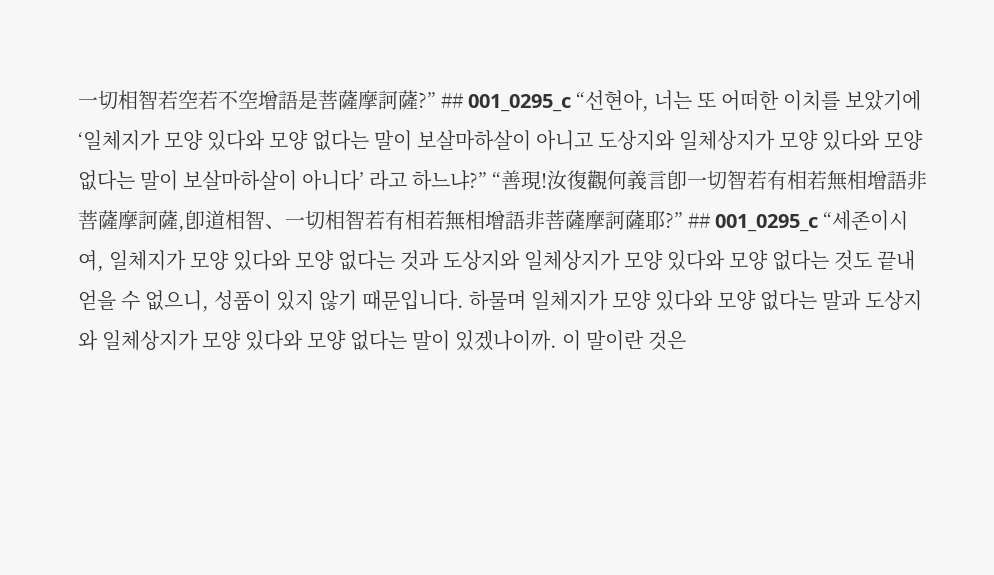一切相智若空若不空增語是菩薩摩訶薩?” ## 001_0295_c “선현아, 너는 또 어떠한 이치를 보았기에 ‘일체지가 모양 있다와 모양 없다는 말이 보살마하살이 아니고 도상지와 일체상지가 모양 있다와 모양 없다는 말이 보살마하살이 아니다’ 라고 하느냐?” “善現!汝復觀何義言卽一切智若有相若無相增語非菩薩摩訶薩,卽道相智、一切相智若有相若無相增語非菩薩摩訶薩耶?” ## 001_0295_c “세존이시여, 일체지가 모양 있다와 모양 없다는 것과 도상지와 일체상지가 모양 있다와 모양 없다는 것도 끝내 얻을 수 없으니, 성품이 있지 않기 때문입니다. 하물며 일체지가 모양 있다와 모양 없다는 말과 도상지와 일체상지가 모양 있다와 모양 없다는 말이 있겠나이까. 이 말이란 것은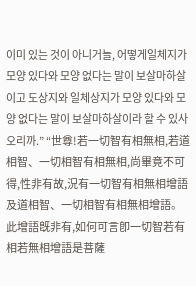이미 있는 것이 아니거늘, 어떻게일체지가 모양 있다와 모양 없다는 말이 보살마하살이고 도상지와 일체상지가 모양 있다와 모양 없다는 말이 보살마하살이라 할 수 있사오리까.” “世尊!若一切智有相無相,若道相智、一切相智有相無相,尚畢竟不可得,性非有故,況有一切智有相無相增語及道相智、一切相智有相無相增語。此增語旣非有,如何可言卽一切智若有相若無相增語是菩薩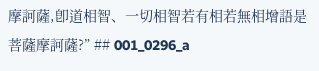摩訶薩,卽道相智、一切相智若有相若無相增語是菩薩摩訶薩?” ## 001_0296_a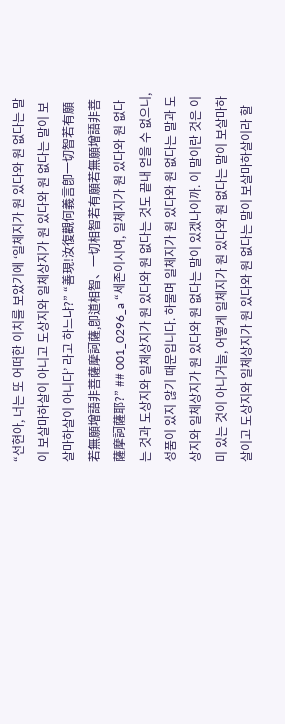“선현아, 너는 또 어떠한 이치를 보았기에 ‘일체지가 원 있다와 원 없다는 말이 보살마하살이 아니고 도상지와 일체상지가 원 있다와 원 없다는 말이 보살마하살이 아니다’ 라고 하느냐?” “善現!汝復觀何義言卽一切智若有願若無願增語非菩薩摩訶薩,卽道相智、一切相智若有願若無願增語非菩薩摩訶薩耶?” ## 001_0296_a “세존이시여, 일체지가 원 있다와 원 없다는 것과 도상지와 일체상지가 원 있다와 원 없다는 것도 끝내 얻을 수 없으니, 성품이 있지 않기 때문입니다. 하물며 일체지가 원 있다와 원 없다는 말과 도상지와 일체상지가 원 있다와 원 없다는 말이 있겠나이까. 이 말이란 것은 이미 있는 것이 아니거늘, 어떻게 일체지가 원 있다와 원 없다는 말이 보살마하살이고 도상지와 일체상지가 원 있다와 원 없다는 말이 보살마하살이라 할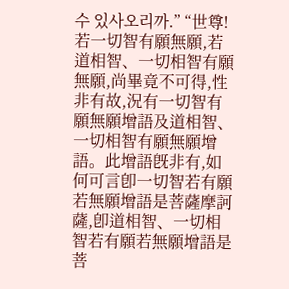수 있사오리까.” “世尊!若一切智有願無願,若道相智、一切相智有願無願,尚畢竟不可得,性非有故,況有一切智有願無願增語及道相智、一切相智有願無願增語。此增語旣非有,如何可言卽一切智若有願若無願增語是菩薩摩訶薩,卽道相智、一切相智若有願若無願增語是菩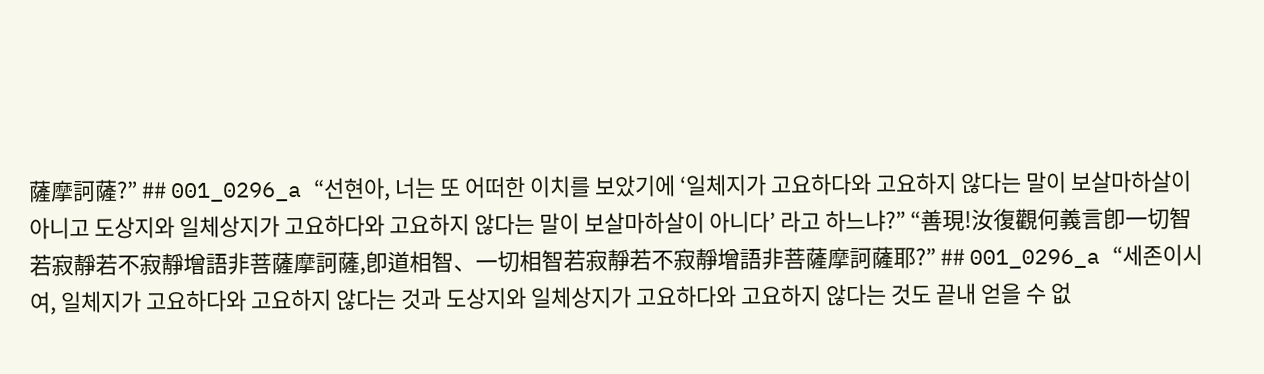薩摩訶薩?” ## 001_0296_a “선현아, 너는 또 어떠한 이치를 보았기에 ‘일체지가 고요하다와 고요하지 않다는 말이 보살마하살이 아니고 도상지와 일체상지가 고요하다와 고요하지 않다는 말이 보살마하살이 아니다’ 라고 하느냐?” “善現!汝復觀何義言卽一切智若寂靜若不寂靜增語非菩薩摩訶薩,卽道相智、一切相智若寂靜若不寂靜增語非菩薩摩訶薩耶?” ## 001_0296_a “세존이시여, 일체지가 고요하다와 고요하지 않다는 것과 도상지와 일체상지가 고요하다와 고요하지 않다는 것도 끝내 얻을 수 없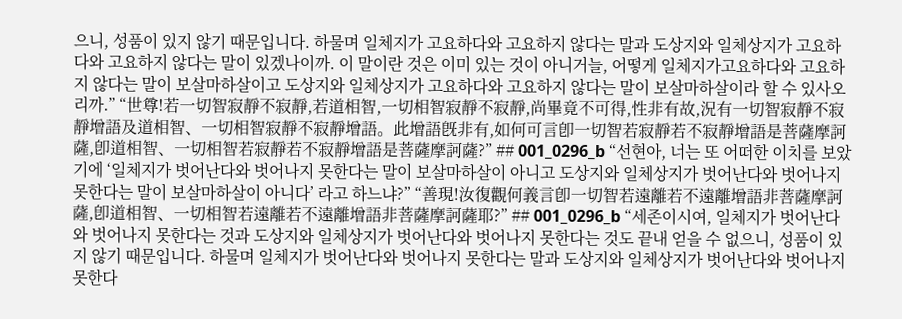으니, 성품이 있지 않기 때문입니다. 하물며 일체지가 고요하다와 고요하지 않다는 말과 도상지와 일체상지가 고요하다와 고요하지 않다는 말이 있겠나이까. 이 말이란 것은 이미 있는 것이 아니거늘, 어떻게 일체지가고요하다와 고요하지 않다는 말이 보살마하살이고 도상지와 일체상지가 고요하다와 고요하지 않다는 말이 보살마하살이라 할 수 있사오리까.” “世尊!若一切智寂靜不寂靜,若道相智,一切相智寂靜不寂靜,尚畢竟不可得,性非有故,況有一切智寂靜不寂靜增語及道相智、一切相智寂靜不寂靜增語。此增語旣非有,如何可言卽一切智若寂靜若不寂靜增語是菩薩摩訶薩,卽道相智、一切相智若寂靜若不寂靜增語是菩薩摩訶薩?” ## 001_0296_b “선현아, 너는 또 어떠한 이치를 보았기에 ‘일체지가 벗어난다와 벗어나지 못한다는 말이 보살마하살이 아니고 도상지와 일체상지가 벗어난다와 벗어나지 못한다는 말이 보살마하살이 아니다’ 라고 하느냐?” “善現!汝復觀何義言卽一切智若遠離若不遠離增語非菩薩摩訶薩,卽道相智、一切相智若遠離若不遠離增語非菩薩摩訶薩耶?” ## 001_0296_b “세존이시여, 일체지가 벗어난다와 벗어나지 못한다는 것과 도상지와 일체상지가 벗어난다와 벗어나지 못한다는 것도 끝내 얻을 수 없으니, 성품이 있지 않기 때문입니다. 하물며 일체지가 벗어난다와 벗어나지 못한다는 말과 도상지와 일체상지가 벗어난다와 벗어나지 못한다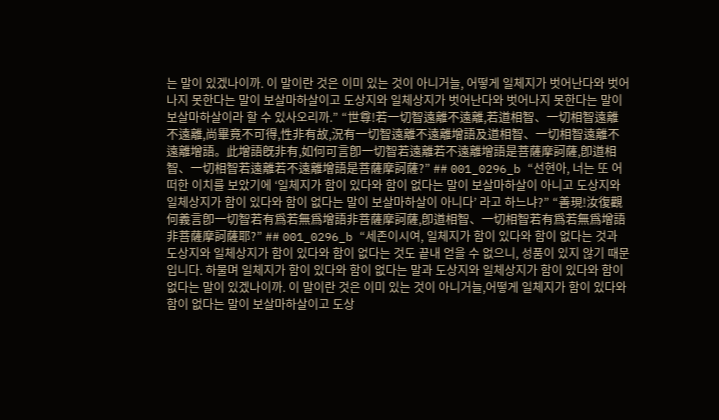는 말이 있겠나이까. 이 말이란 것은 이미 있는 것이 아니거늘, 어떻게 일체지가 벗어난다와 벗어나지 못한다는 말이 보살마하살이고 도상지와 일체상지가 벗어난다와 벗어나지 못한다는 말이 보살마하살이라 할 수 있사오리까.” “世尊!若一切智遠離不遠離,若道相智、一切相智遠離不遠離,尚畢竟不可得,性非有故,況有一切智遠離不遠離增語及道相智、一切相智遠離不遠離增語。此增語旣非有,如何可言卽一切智若遠離若不遠離增語是菩薩摩訶薩,卽道相智、一切相智若遠離若不遠離增語是菩薩摩訶薩?” ## 001_0296_b “선현아, 너는 또 어떠한 이치를 보았기에 ‘일체지가 함이 있다와 함이 없다는 말이 보살마하살이 아니고 도상지와 일체상지가 함이 있다와 함이 없다는 말이 보살마하살이 아니다’ 라고 하느냐?” “善現!汝復觀何義言卽一切智若有爲若無爲增語非菩薩摩訶薩,卽道相智、一切相智若有爲若無爲增語非菩薩摩訶薩耶?” ## 001_0296_b “세존이시여, 일체지가 함이 있다와 함이 없다는 것과 도상지와 일체상지가 함이 있다와 함이 없다는 것도 끝내 얻을 수 없으니, 성품이 있지 않기 때문입니다. 하물며 일체지가 함이 있다와 함이 없다는 말과 도상지와 일체상지가 함이 있다와 함이 없다는 말이 있겠나이까. 이 말이란 것은 이미 있는 것이 아니거늘,어떻게 일체지가 함이 있다와 함이 없다는 말이 보살마하살이고 도상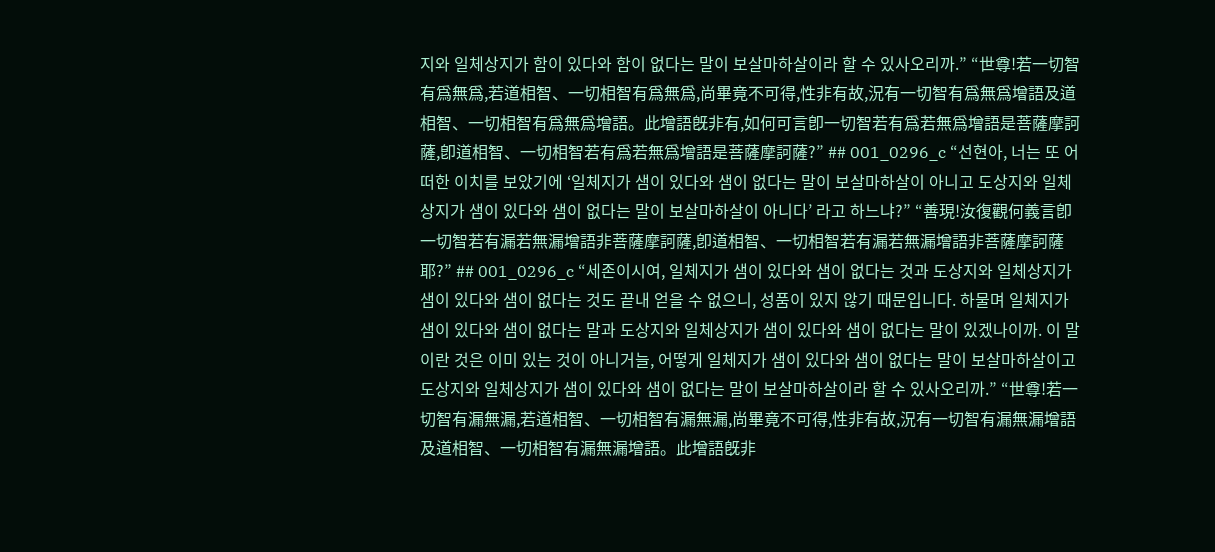지와 일체상지가 함이 있다와 함이 없다는 말이 보살마하살이라 할 수 있사오리까.” “世尊!若一切智有爲無爲,若道相智、一切相智有爲無爲,尚畢竟不可得,性非有故,況有一切智有爲無爲增語及道相智、一切相智有爲無爲增語。此增語旣非有,如何可言卽一切智若有爲若無爲增語是菩薩摩訶薩,卽道相智、一切相智若有爲若無爲增語是菩薩摩訶薩?” ## 001_0296_c “선현아, 너는 또 어떠한 이치를 보았기에 ‘일체지가 샘이 있다와 샘이 없다는 말이 보살마하살이 아니고 도상지와 일체상지가 샘이 있다와 샘이 없다는 말이 보살마하살이 아니다’ 라고 하느냐?” “善現!汝復觀何義言卽一切智若有漏若無漏增語非菩薩摩訶薩,卽道相智、一切相智若有漏若無漏增語非菩薩摩訶薩耶?” ## 001_0296_c “세존이시여, 일체지가 샘이 있다와 샘이 없다는 것과 도상지와 일체상지가 샘이 있다와 샘이 없다는 것도 끝내 얻을 수 없으니, 성품이 있지 않기 때문입니다. 하물며 일체지가 샘이 있다와 샘이 없다는 말과 도상지와 일체상지가 샘이 있다와 샘이 없다는 말이 있겠나이까. 이 말이란 것은 이미 있는 것이 아니거늘, 어떻게 일체지가 샘이 있다와 샘이 없다는 말이 보살마하살이고 도상지와 일체상지가 샘이 있다와 샘이 없다는 말이 보살마하살이라 할 수 있사오리까.” “世尊!若一切智有漏無漏,若道相智、一切相智有漏無漏,尚畢竟不可得,性非有故,況有一切智有漏無漏增語及道相智、一切相智有漏無漏增語。此增語旣非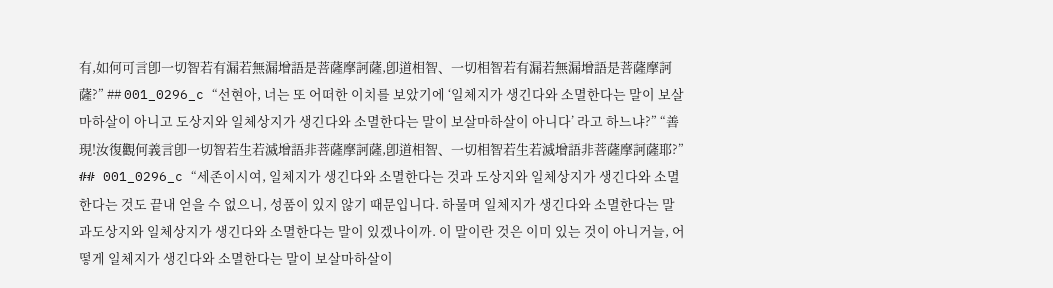有,如何可言卽一切智若有漏若無漏增語是菩薩摩訶薩,卽道相智、一切相智若有漏若無漏增語是菩薩摩訶薩?” ## 001_0296_c “선현아, 너는 또 어떠한 이치를 보았기에 ‘일체지가 생긴다와 소멸한다는 말이 보살마하살이 아니고 도상지와 일체상지가 생긴다와 소멸한다는 말이 보살마하살이 아니다’ 라고 하느냐?” “善現!汝復觀何義言卽一切智若生若滅增語非菩薩摩訶薩,卽道相智、一切相智若生若滅增語非菩薩摩訶薩耶?” ## 001_0296_c “세존이시여, 일체지가 생긴다와 소멸한다는 것과 도상지와 일체상지가 생긴다와 소멸한다는 것도 끝내 얻을 수 없으니, 성품이 있지 않기 때문입니다. 하물며 일체지가 생긴다와 소멸한다는 말과도상지와 일체상지가 생긴다와 소멸한다는 말이 있겠나이까. 이 말이란 것은 이미 있는 것이 아니거늘, 어떻게 일체지가 생긴다와 소멸한다는 말이 보살마하살이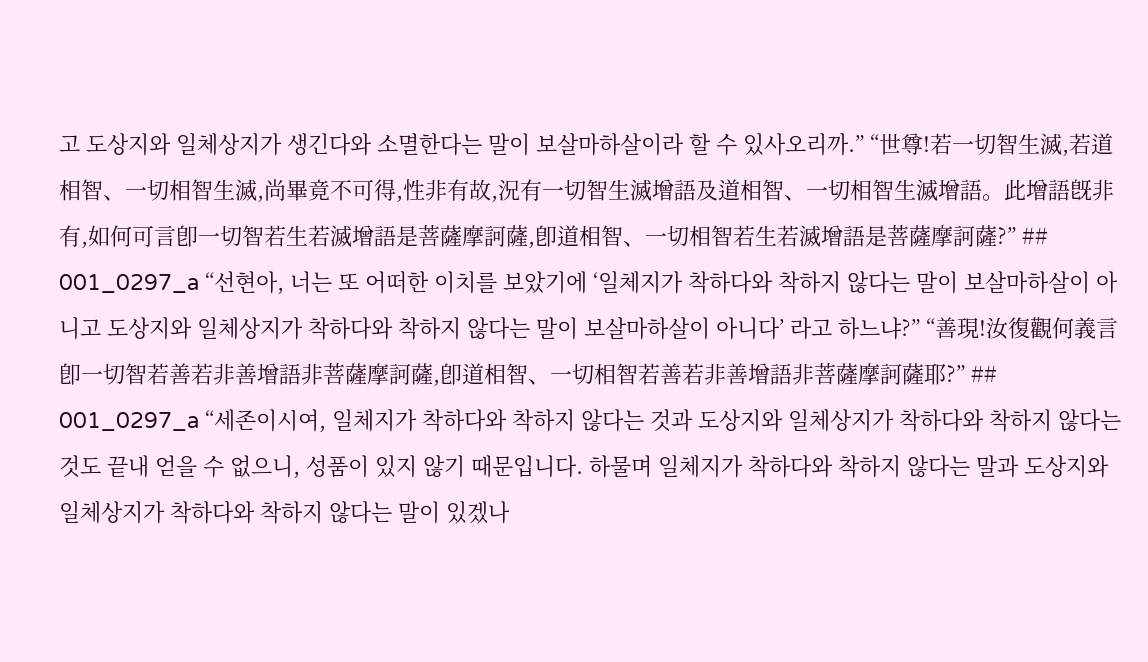고 도상지와 일체상지가 생긴다와 소멸한다는 말이 보살마하살이라 할 수 있사오리까.” “世尊!若一切智生滅,若道相智、一切相智生滅,尚畢竟不可得,性非有故,況有一切智生滅增語及道相智、一切相智生滅增語。此增語旣非有,如何可言卽一切智若生若滅增語是菩薩摩訶薩,卽道相智、一切相智若生若滅增語是菩薩摩訶薩?” ## 001_0297_a “선현아, 너는 또 어떠한 이치를 보았기에 ‘일체지가 착하다와 착하지 않다는 말이 보살마하살이 아니고 도상지와 일체상지가 착하다와 착하지 않다는 말이 보살마하살이 아니다’ 라고 하느냐?” “善現!汝復觀何義言卽一切智若善若非善增語非菩薩摩訶薩,卽道相智、一切相智若善若非善增語非菩薩摩訶薩耶?” ## 001_0297_a “세존이시여, 일체지가 착하다와 착하지 않다는 것과 도상지와 일체상지가 착하다와 착하지 않다는 것도 끝내 얻을 수 없으니, 성품이 있지 않기 때문입니다. 하물며 일체지가 착하다와 착하지 않다는 말과 도상지와 일체상지가 착하다와 착하지 않다는 말이 있겠나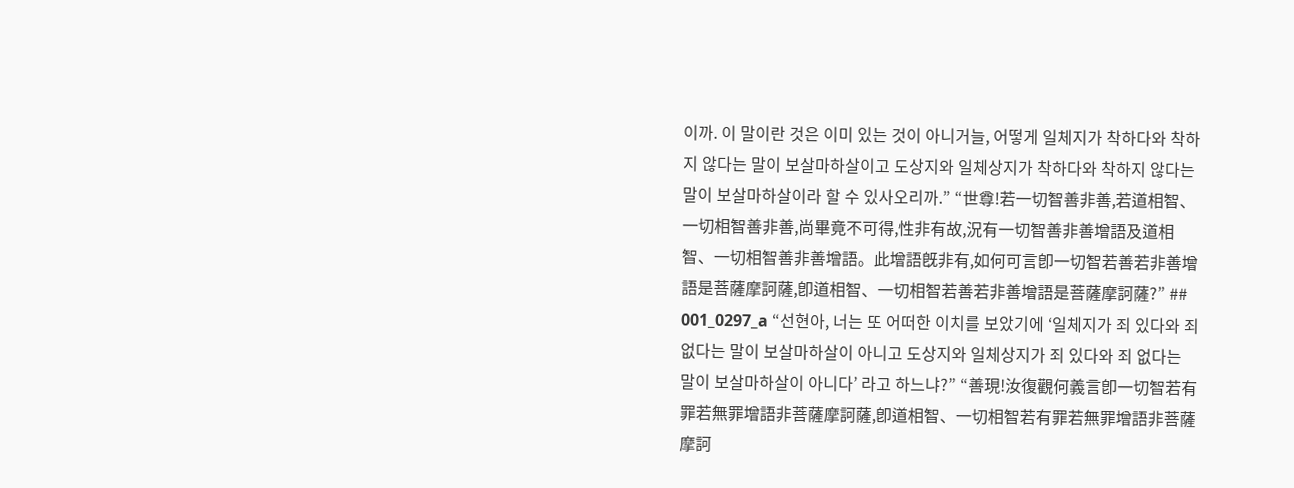이까. 이 말이란 것은 이미 있는 것이 아니거늘, 어떻게 일체지가 착하다와 착하지 않다는 말이 보살마하살이고 도상지와 일체상지가 착하다와 착하지 않다는 말이 보살마하살이라 할 수 있사오리까.” “世尊!若一切智善非善,若道相智、一切相智善非善,尚畢竟不可得,性非有故,況有一切智善非善增語及道相智、一切相智善非善增語。此增語旣非有,如何可言卽一切智若善若非善增語是菩薩摩訶薩,卽道相智、一切相智若善若非善增語是菩薩摩訶薩?” ## 001_0297_a “선현아, 너는 또 어떠한 이치를 보았기에 ‘일체지가 죄 있다와 죄 없다는 말이 보살마하살이 아니고 도상지와 일체상지가 죄 있다와 죄 없다는 말이 보살마하살이 아니다’ 라고 하느냐?” “善現!汝復觀何義言卽一切智若有罪若無罪增語非菩薩摩訶薩,卽道相智、一切相智若有罪若無罪增語非菩薩摩訶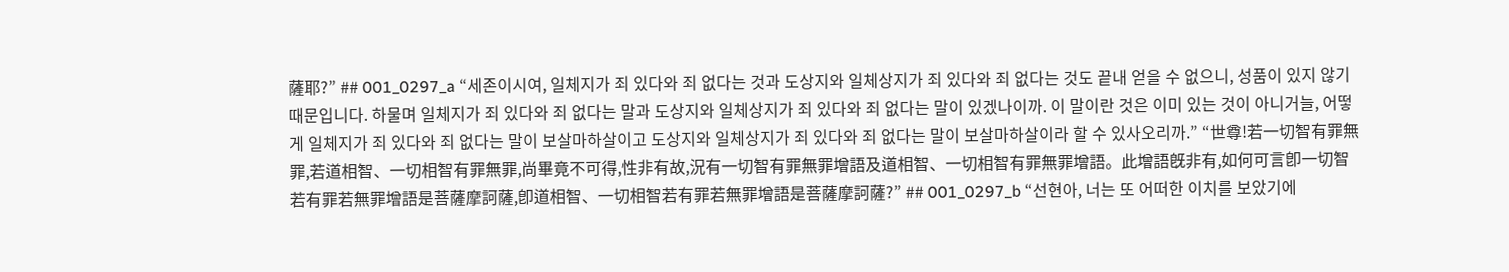薩耶?” ## 001_0297_a “세존이시여, 일체지가 죄 있다와 죄 없다는 것과 도상지와 일체상지가 죄 있다와 죄 없다는 것도 끝내 얻을 수 없으니, 성품이 있지 않기 때문입니다. 하물며 일체지가 죄 있다와 죄 없다는 말과 도상지와 일체상지가 죄 있다와 죄 없다는 말이 있겠나이까. 이 말이란 것은 이미 있는 것이 아니거늘, 어떻게 일체지가 죄 있다와 죄 없다는 말이 보살마하살이고 도상지와 일체상지가 죄 있다와 죄 없다는 말이 보살마하살이라 할 수 있사오리까.” “世尊!若一切智有罪無罪,若道相智、一切相智有罪無罪,尚畢竟不可得,性非有故,況有一切智有罪無罪增語及道相智、一切相智有罪無罪增語。此增語旣非有,如何可言卽一切智若有罪若無罪增語是菩薩摩訶薩,卽道相智、一切相智若有罪若無罪增語是菩薩摩訶薩?” ## 001_0297_b “선현아, 너는 또 어떠한 이치를 보았기에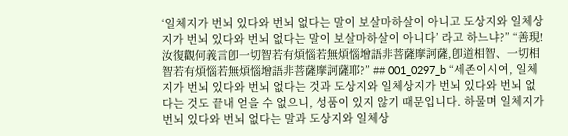‘일체지가 번뇌 있다와 번뇌 없다는 말이 보살마하살이 아니고 도상지와 일체상지가 번뇌 있다와 번뇌 없다는 말이 보살마하살이 아니다’ 라고 하느냐?” “善現!汝復觀何義言卽一切智若有煩惱若無煩惱增語非菩薩摩訶薩,卽道相智、一切相智若有煩惱若無煩惱增語非菩薩摩訶薩耶?” ## 001_0297_b “세존이시여, 일체지가 번뇌 있다와 번뇌 없다는 것과 도상지와 일체상지가 번뇌 있다와 번뇌 없다는 것도 끝내 얻을 수 없으니, 성품이 있지 않기 때문입니다. 하물며 일체지가 번뇌 있다와 번뇌 없다는 말과 도상지와 일체상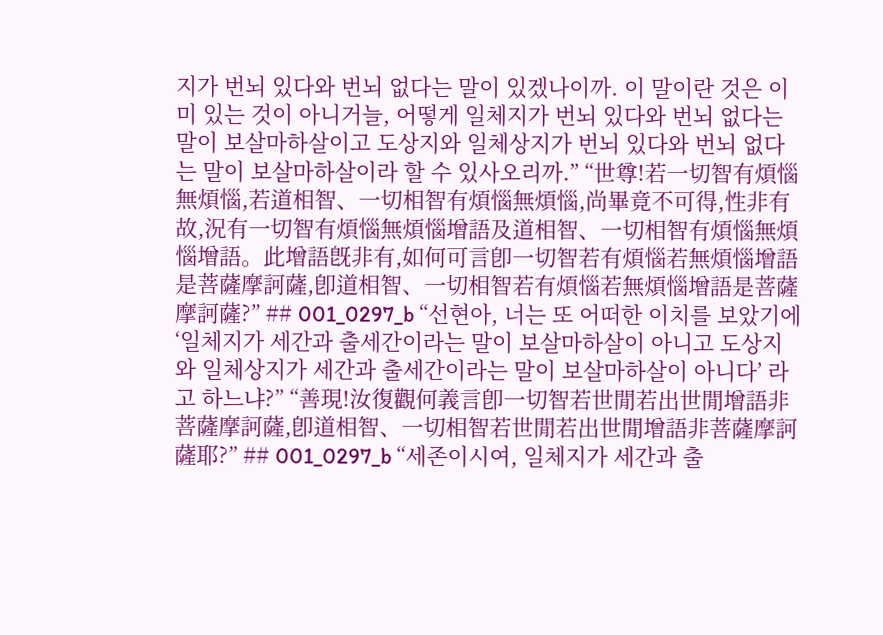지가 번뇌 있다와 번뇌 없다는 말이 있겠나이까. 이 말이란 것은 이미 있는 것이 아니거늘, 어떻게 일체지가 번뇌 있다와 번뇌 없다는 말이 보살마하살이고 도상지와 일체상지가 번뇌 있다와 번뇌 없다는 말이 보살마하살이라 할 수 있사오리까.” “世尊!若一切智有煩惱無煩惱,若道相智、一切相智有煩惱無煩惱,尚畢竟不可得,性非有故,況有一切智有煩惱無煩惱增語及道相智、一切相智有煩惱無煩惱增語。此增語旣非有,如何可言卽一切智若有煩惱若無煩惱增語是菩薩摩訶薩,卽道相智、一切相智若有煩惱若無煩惱增語是菩薩摩訶薩?” ## 001_0297_b “선현아, 너는 또 어떠한 이치를 보았기에 ‘일체지가 세간과 출세간이라는 말이 보살마하살이 아니고 도상지와 일체상지가 세간과 출세간이라는 말이 보살마하살이 아니다’ 라고 하느냐?” “善現!汝復觀何義言卽一切智若世閒若出世閒增語非菩薩摩訶薩,卽道相智、一切相智若世閒若出世閒增語非菩薩摩訶薩耶?” ## 001_0297_b “세존이시여, 일체지가 세간과 출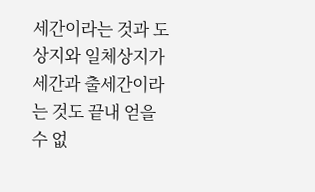세간이라는 것과 도상지와 일체상지가 세간과 출세간이라는 것도 끝내 얻을 수 없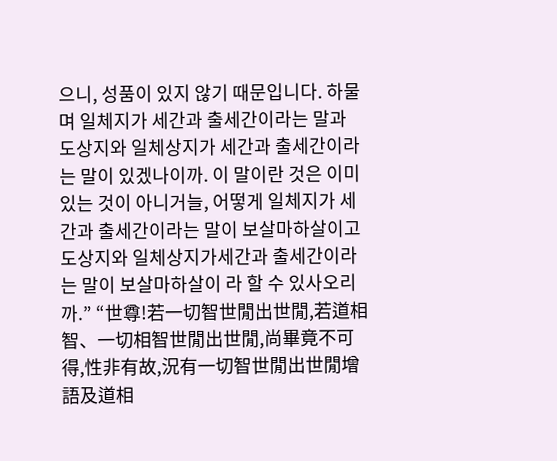으니, 성품이 있지 않기 때문입니다. 하물며 일체지가 세간과 출세간이라는 말과 도상지와 일체상지가 세간과 출세간이라는 말이 있겠나이까. 이 말이란 것은 이미 있는 것이 아니거늘, 어떻게 일체지가 세간과 출세간이라는 말이 보살마하살이고 도상지와 일체상지가세간과 출세간이라는 말이 보살마하살이 라 할 수 있사오리까.” “世尊!若一切智世閒出世閒,若道相智、一切相智世閒出世閒,尚畢竟不可得,性非有故,況有一切智世閒出世閒增語及道相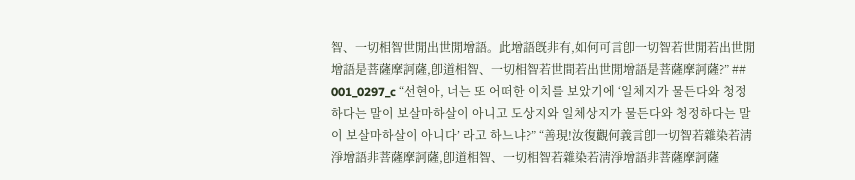智、一切相智世閒出世閒增語。此增語旣非有,如何可言卽一切智若世閒若出世閒增語是菩薩摩訶薩,卽道相智、一切相智若世間若出世閒增語是菩薩摩訶薩?” ## 001_0297_c “선현아, 너는 또 어떠한 이치를 보았기에 ‘일체지가 물든다와 청정하다는 말이 보살마하살이 아니고 도상지와 일체상지가 물든다와 청정하다는 말이 보살마하살이 아니다’ 라고 하느냐?” “善現!汝復觀何義言卽一切智若雜染若淸淨增語非菩薩摩訶薩,卽道相智、一切相智若雜染若淸淨增語非菩薩摩訶薩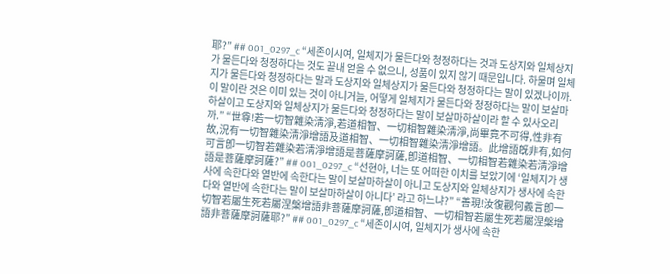耶?” ## 001_0297_c “세존이시여, 일체지가 물든다와 청정하다는 것과 도상지와 일체상지가 물든다와 청정하다는 것도 끝내 얻을 수 없으니, 성품이 있지 않기 때문입니다. 하물며 일체지가 물든다와 청정하다는 말과 도상지와 일체상지가 물든다와 청정하다는 말이 있겠나이까. 이 말이란 것은 이미 있는 것이 아니거늘, 어떻게 일체지가 물든다와 청정하다는 말이 보살마하살이고 도상지와 일체상지가 물든다와 청정하다는 말이 보살마하살이라 할 수 있사오리까.” “世尊!若一切智雜染淸淨,若道相智、一切相智雜染淸淨,尚畢竟不可得,性非有故,況有一切智雜染淸淨增語及道相智、一切相智雜染淸淨增語。此增語旣非有,如何可言卽一切智若雜染若淸淨增語是菩薩摩訶薩,卽道相智、一切相智若雜染若淸淨增語是菩薩摩訶薩?” ## 001_0297_c “선현아, 너는 또 어떠한 이치를 보았기에 ‘일체지가 생사에 속한다와 열반에 속한다는 말이 보살마하살이 아니고 도상지와 일체상지가 생사에 속한다와 열반에 속한다는 말이 보살마하살이 아니다’ 라고 하느냐?” “善現!汝復觀何義言卽一切智若屬生死若屬涅槃增語非菩薩摩訶薩,卽道相智、一切相智若屬生死若屬涅槃增語非菩薩摩訶薩耶?” ## 001_0297_c “세존이시여, 일체지가 생사에 속한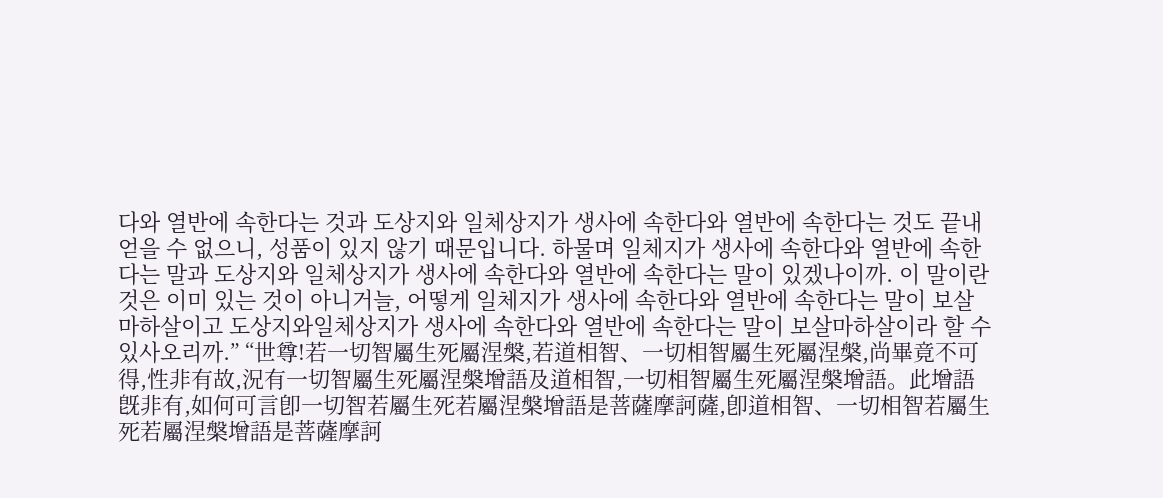다와 열반에 속한다는 것과 도상지와 일체상지가 생사에 속한다와 열반에 속한다는 것도 끝내 얻을 수 없으니, 성품이 있지 않기 때문입니다. 하물며 일체지가 생사에 속한다와 열반에 속한다는 말과 도상지와 일체상지가 생사에 속한다와 열반에 속한다는 말이 있겠나이까. 이 말이란 것은 이미 있는 것이 아니거늘, 어떻게 일체지가 생사에 속한다와 열반에 속한다는 말이 보살마하살이고 도상지와일체상지가 생사에 속한다와 열반에 속한다는 말이 보살마하살이라 할 수 있사오리까.” “世尊!若一切智屬生死屬涅槃,若道相智、一切相智屬生死屬涅槃,尚畢竟不可得,性非有故,況有一切智屬生死屬涅槃增語及道相智,一切相智屬生死屬涅槃增語。此增語旣非有,如何可言卽一切智若屬生死若屬涅槃增語是菩薩摩訶薩,卽道相智、一切相智若屬生死若屬涅槃增語是菩薩摩訶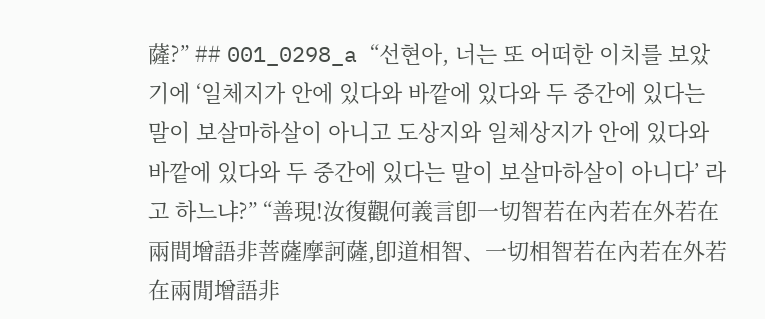薩?” ## 001_0298_a “선현아, 너는 또 어떠한 이치를 보았기에 ‘일체지가 안에 있다와 바깥에 있다와 두 중간에 있다는 말이 보살마하살이 아니고 도상지와 일체상지가 안에 있다와 바깥에 있다와 두 중간에 있다는 말이 보살마하살이 아니다’ 라고 하느냐?” “善現!汝復觀何義言卽一切智若在內若在外若在兩間增語非菩薩摩訶薩,卽道相智、一切相智若在內若在外若在兩閒增語非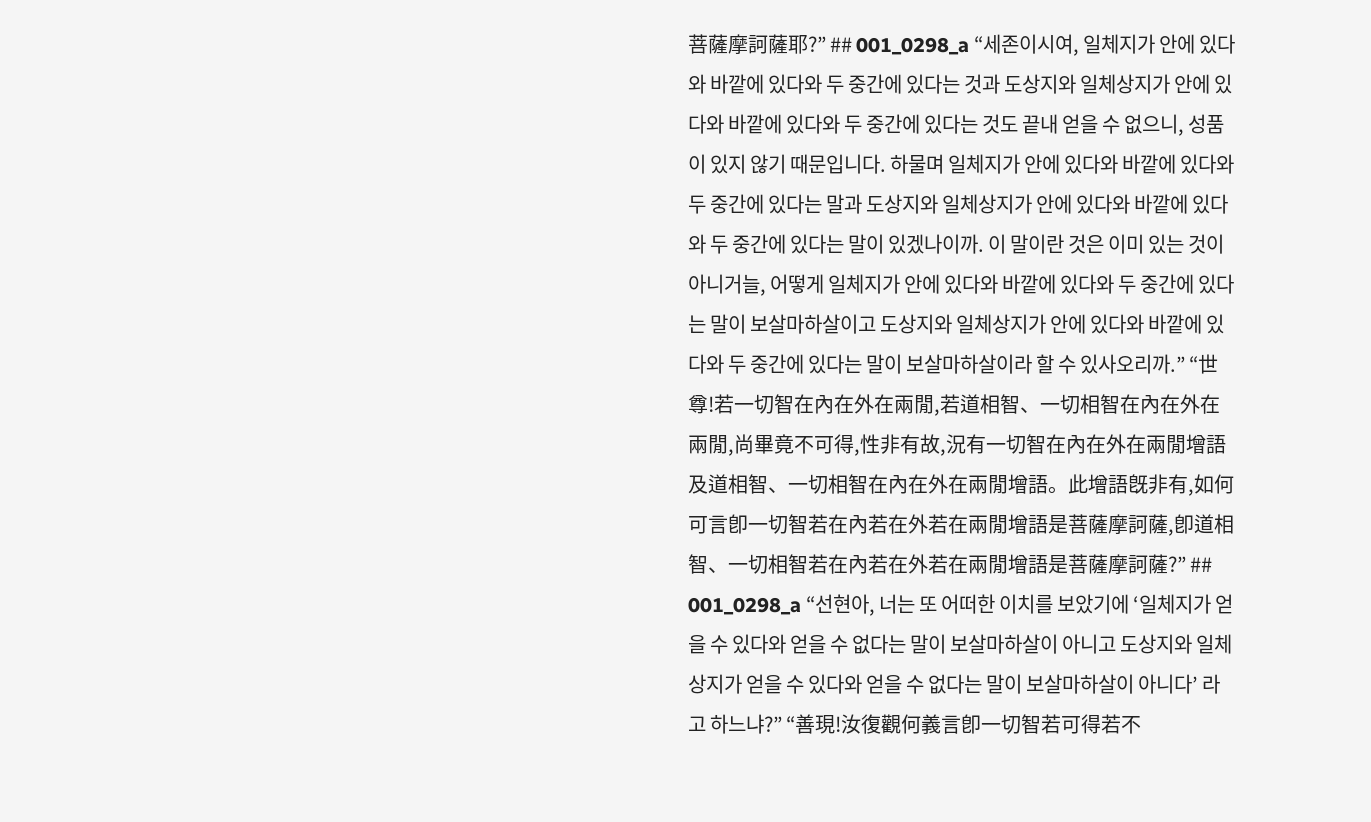菩薩摩訶薩耶?” ## 001_0298_a “세존이시여, 일체지가 안에 있다와 바깥에 있다와 두 중간에 있다는 것과 도상지와 일체상지가 안에 있다와 바깥에 있다와 두 중간에 있다는 것도 끝내 얻을 수 없으니, 성품이 있지 않기 때문입니다. 하물며 일체지가 안에 있다와 바깥에 있다와 두 중간에 있다는 말과 도상지와 일체상지가 안에 있다와 바깥에 있다와 두 중간에 있다는 말이 있겠나이까. 이 말이란 것은 이미 있는 것이 아니거늘, 어떻게 일체지가 안에 있다와 바깥에 있다와 두 중간에 있다는 말이 보살마하살이고 도상지와 일체상지가 안에 있다와 바깥에 있다와 두 중간에 있다는 말이 보살마하살이라 할 수 있사오리까.” “世尊!若一切智在內在外在兩閒,若道相智、一切相智在內在外在兩閒,尚畢竟不可得,性非有故,況有一切智在內在外在兩閒增語及道相智、一切相智在內在外在兩閒增語。此增語旣非有,如何可言卽一切智若在內若在外若在兩閒增語是菩薩摩訶薩,卽道相智、一切相智若在內若在外若在兩閒增語是菩薩摩訶薩?” ## 001_0298_a “선현아, 너는 또 어떠한 이치를 보았기에 ‘일체지가 얻을 수 있다와 얻을 수 없다는 말이 보살마하살이 아니고 도상지와 일체상지가 얻을 수 있다와 얻을 수 없다는 말이 보살마하살이 아니다’ 라고 하느냐?” “善現!汝復觀何義言卽一切智若可得若不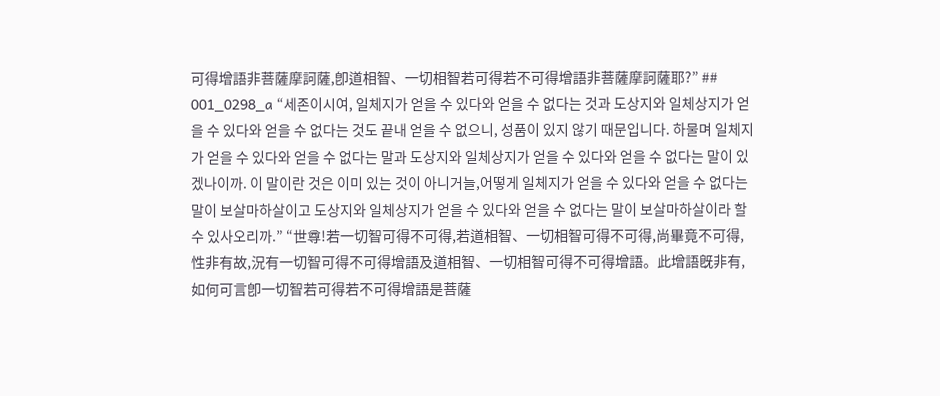可得增語非菩薩摩訶薩,卽道相智、一切相智若可得若不可得增語非菩薩摩訶薩耶?” ## 001_0298_a “세존이시여, 일체지가 얻을 수 있다와 얻을 수 없다는 것과 도상지와 일체상지가 얻을 수 있다와 얻을 수 없다는 것도 끝내 얻을 수 없으니, 성품이 있지 않기 때문입니다. 하물며 일체지가 얻을 수 있다와 얻을 수 없다는 말과 도상지와 일체상지가 얻을 수 있다와 얻을 수 없다는 말이 있겠나이까. 이 말이란 것은 이미 있는 것이 아니거늘,어떻게 일체지가 얻을 수 있다와 얻을 수 없다는 말이 보살마하살이고 도상지와 일체상지가 얻을 수 있다와 얻을 수 없다는 말이 보살마하살이라 할 수 있사오리까.” “世尊!若一切智可得不可得,若道相智、一切相智可得不可得,尚畢竟不可得,性非有故,況有一切智可得不可得增語及道相智、一切相智可得不可得增語。此增語旣非有,如何可言卽一切智若可得若不可得增語是菩薩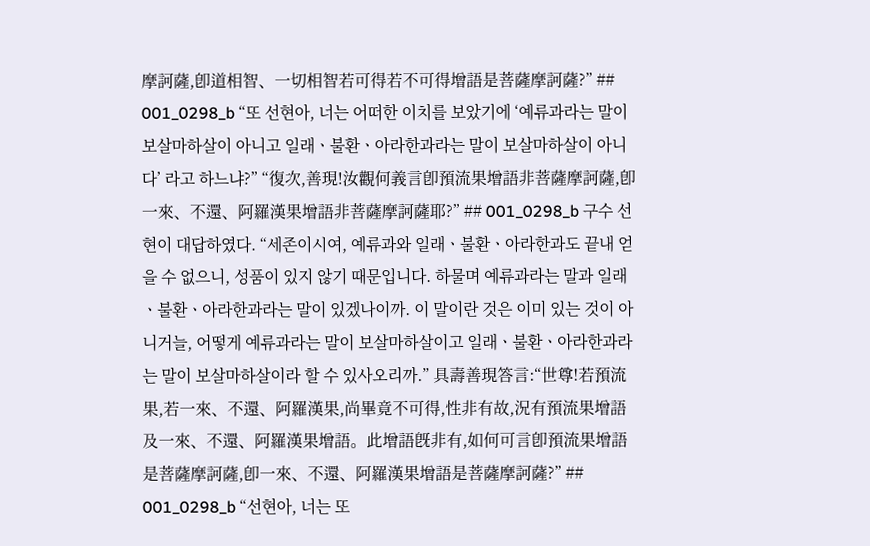摩訶薩,卽道相智、一切相智若可得若不可得增語是菩薩摩訶薩?” ## 001_0298_b “또 선현아, 너는 어떠한 이치를 보았기에 ‘예류과라는 말이 보살마하살이 아니고 일래ㆍ불환ㆍ아라한과라는 말이 보살마하살이 아니다’ 라고 하느냐?” “復次,善現!汝觀何義言卽預流果增語非菩薩摩訶薩,卽一來、不還、阿羅漢果增語非菩薩摩訶薩耶?” ## 001_0298_b 구수 선현이 대답하였다. “세존이시여, 예류과와 일래ㆍ불환ㆍ아라한과도 끝내 얻을 수 없으니, 성품이 있지 않기 때문입니다. 하물며 예류과라는 말과 일래ㆍ불환ㆍ아라한과라는 말이 있겠나이까. 이 말이란 것은 이미 있는 것이 아니거늘, 어떻게 예류과라는 말이 보살마하살이고 일래ㆍ불환ㆍ아라한과라는 말이 보살마하살이라 할 수 있사오리까.” 具壽善現答言:“世尊!若預流果,若一來、不還、阿羅漢果,尚畢竟不可得,性非有故,況有預流果增語及一來、不還、阿羅漢果增語。此增語旣非有,如何可言卽預流果增語是菩薩摩訶薩,卽一來、不還、阿羅漢果增語是菩薩摩訶薩?” ## 001_0298_b “선현아, 너는 또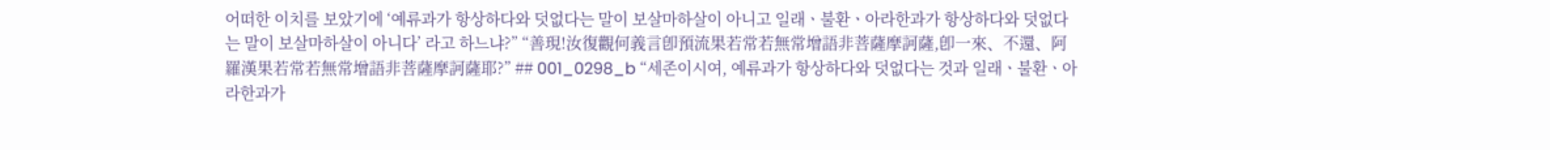어떠한 이치를 보았기에 ‘예류과가 항상하다와 덧없다는 말이 보살마하살이 아니고 일래ㆍ불환ㆍ아라한과가 항상하다와 덧없다는 말이 보살마하살이 아니다’ 라고 하느냐?” “善現!汝復觀何義言卽預流果若常若無常增語非菩薩摩訶薩,卽一來、不還、阿羅漢果若常若無常增語非菩薩摩訶薩耶?” ## 001_0298_b “세존이시여, 예류과가 항상하다와 덧없다는 것과 일래ㆍ불환ㆍ아라한과가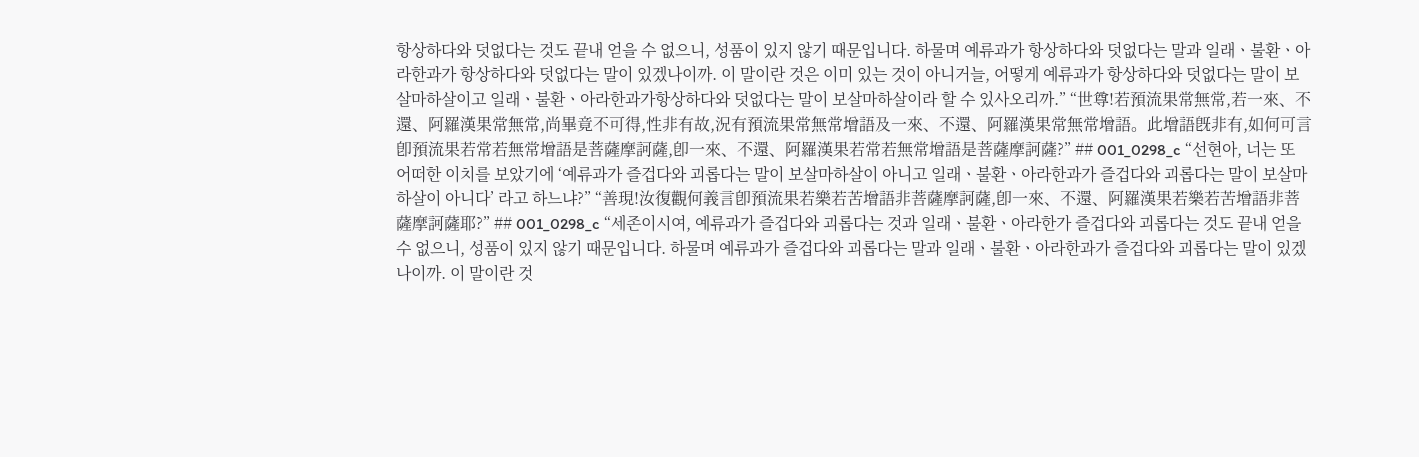항상하다와 덧없다는 것도 끝내 얻을 수 없으니, 성품이 있지 않기 때문입니다. 하물며 예류과가 항상하다와 덧없다는 말과 일래ㆍ불환ㆍ아라한과가 항상하다와 덧없다는 말이 있겠나이까. 이 말이란 것은 이미 있는 것이 아니거늘, 어떻게 예류과가 항상하다와 덧없다는 말이 보살마하살이고 일래ㆍ불환ㆍ아라한과가항상하다와 덧없다는 말이 보살마하살이라 할 수 있사오리까.” “世尊!若預流果常無常,若一來、不還、阿羅漢果常無常,尚畢竟不可得,性非有故,況有預流果常無常增語及一來、不還、阿羅漢果常無常增語。此增語旣非有,如何可言卽預流果若常若無常增語是菩薩摩訶薩,卽一來、不還、阿羅漢果若常若無常增語是菩薩摩訶薩?” ## 001_0298_c “선현아, 너는 또 어떠한 이치를 보았기에 ‘예류과가 즐겁다와 괴롭다는 말이 보살마하살이 아니고 일래ㆍ불환ㆍ아라한과가 즐겁다와 괴롭다는 말이 보살마하살이 아니다’ 라고 하느냐?” “善現!汝復觀何義言卽預流果若樂若苦增語非菩薩摩訶薩,卽一來、不還、阿羅漢果若樂若苦增語非菩薩摩訶薩耶?” ## 001_0298_c “세존이시여, 예류과가 즐겁다와 괴롭다는 것과 일래ㆍ불환ㆍ아라한가 즐겁다와 괴롭다는 것도 끝내 얻을 수 없으니, 성품이 있지 않기 때문입니다. 하물며 예류과가 즐겁다와 괴롭다는 말과 일래ㆍ불환ㆍ아라한과가 즐겁다와 괴롭다는 말이 있겠나이까. 이 말이란 것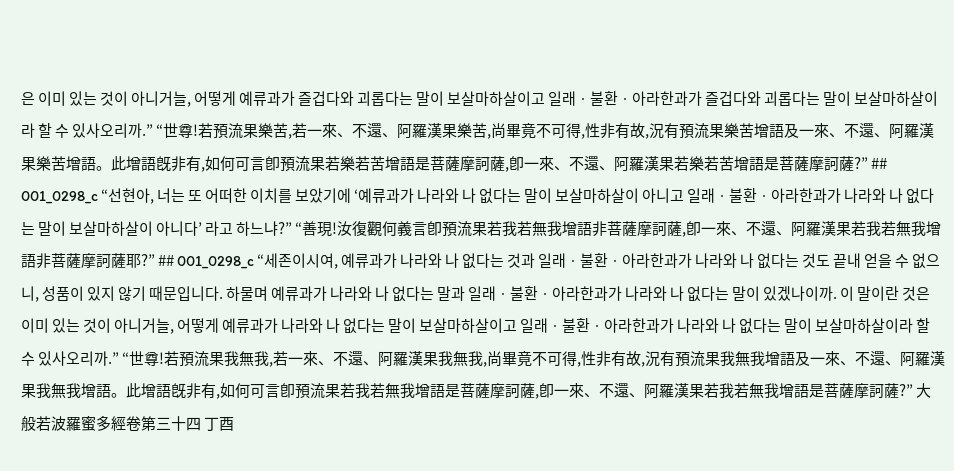은 이미 있는 것이 아니거늘, 어떻게 예류과가 즐겁다와 괴롭다는 말이 보살마하살이고 일래ㆍ불환ㆍ아라한과가 즐겁다와 괴롭다는 말이 보살마하살이라 할 수 있사오리까.” “世尊!若預流果樂苦,若一來、不還、阿羅漢果樂苦,尚畢竟不可得,性非有故,況有預流果樂苦增語及一來、不還、阿羅漢果樂苦增語。此增語旣非有,如何可言卽預流果若樂若苦增語是菩薩摩訶薩,卽一來、不還、阿羅漢果若樂若苦增語是菩薩摩訶薩?” ## 001_0298_c “선현아, 너는 또 어떠한 이치를 보았기에 ‘예류과가 나라와 나 없다는 말이 보살마하살이 아니고 일래ㆍ불환ㆍ아라한과가 나라와 나 없다는 말이 보살마하살이 아니다’ 라고 하느냐?” “善現!汝復觀何義言卽預流果若我若無我增語非菩薩摩訶薩,卽一來、不還、阿羅漢果若我若無我增語非菩薩摩訶薩耶?” ## 001_0298_c “세존이시여, 예류과가 나라와 나 없다는 것과 일래ㆍ불환ㆍ아라한과가 나라와 나 없다는 것도 끝내 얻을 수 없으니, 성품이 있지 않기 때문입니다. 하물며 예류과가 나라와 나 없다는 말과 일래ㆍ불환ㆍ아라한과가 나라와 나 없다는 말이 있겠나이까. 이 말이란 것은 이미 있는 것이 아니거늘, 어떻게 예류과가 나라와 나 없다는 말이 보살마하살이고 일래ㆍ불환ㆍ아라한과가 나라와 나 없다는 말이 보살마하살이라 할 수 있사오리까.” “世尊!若預流果我無我,若一來、不還、阿羅漢果我無我,尚畢竟不可得,性非有故,況有預流果我無我增語及一來、不還、阿羅漢果我無我增語。此增語旣非有,如何可言卽預流果若我若無我增語是菩薩摩訶薩,卽一來、不還、阿羅漢果若我若無我增語是菩薩摩訶薩?” 大般若波羅蜜多經卷第三十四 丁酉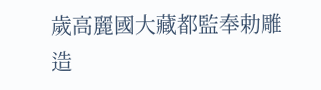歲高麗國大藏都監奉勅雕造